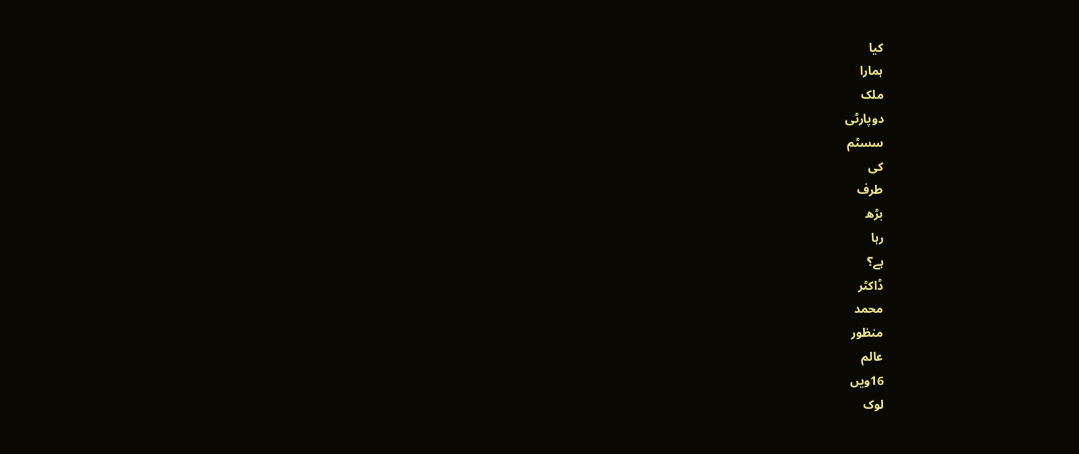کیا
ہمارا
ملک
دوپارٹی
سسٹم
کی
طرف
بڑھ
رہا
ہے؟
ڈاکٹر
محمد
منظور
عالم
16ویں
لوک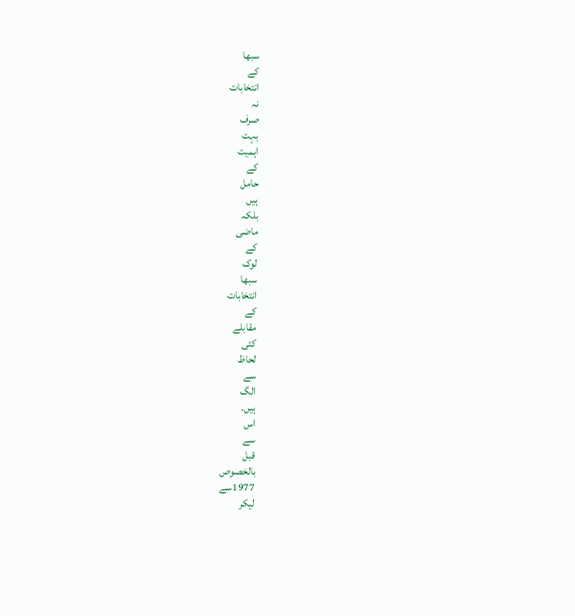سبھا
کے
انتخابات
نہ
صرف
بہت
اہمیت
کے
حامل
ہیں
بلکہ
ماضی
کے
لوک
سبھا
انتخابات
کے
مقابلے
کئی
لحاظ
سے
الگ
ہیں۔
اس
سے
قبل
بالخصوص
1977سے
لیکر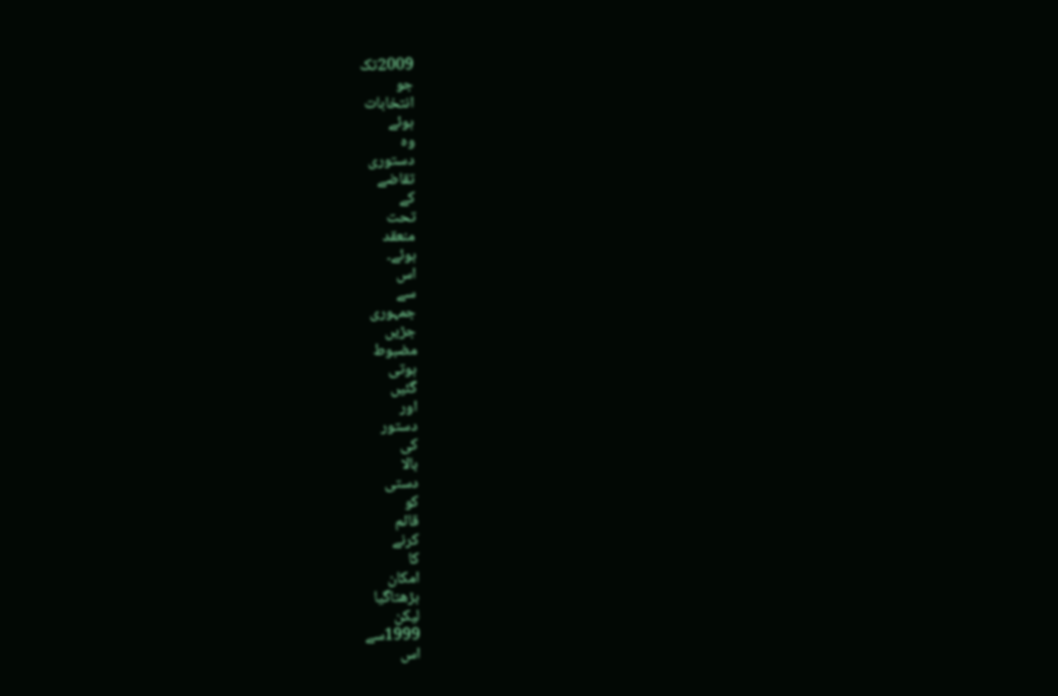2009تک
جو
انتخابات
ہوئے
وہ
دستوری
تقاضے
کے
تحت
منعقد
ہوئے۔
اس
سے
جمہوری
جڑیں
مضبوط
ہوتی
گئیں
اور
دستور
کی
بالا
دستی
کو
قائم
کرنے
کا
امکان
بڑھتاگیا
لیکن
1999سے
اس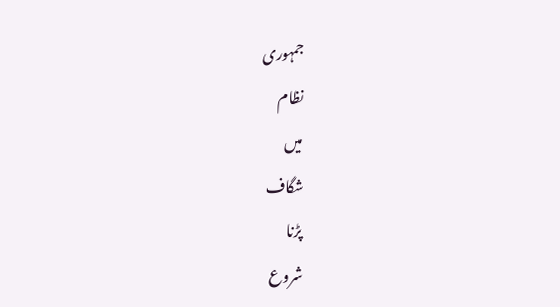جمہوری
نظام
میں
شگاف
پڑنا
شروع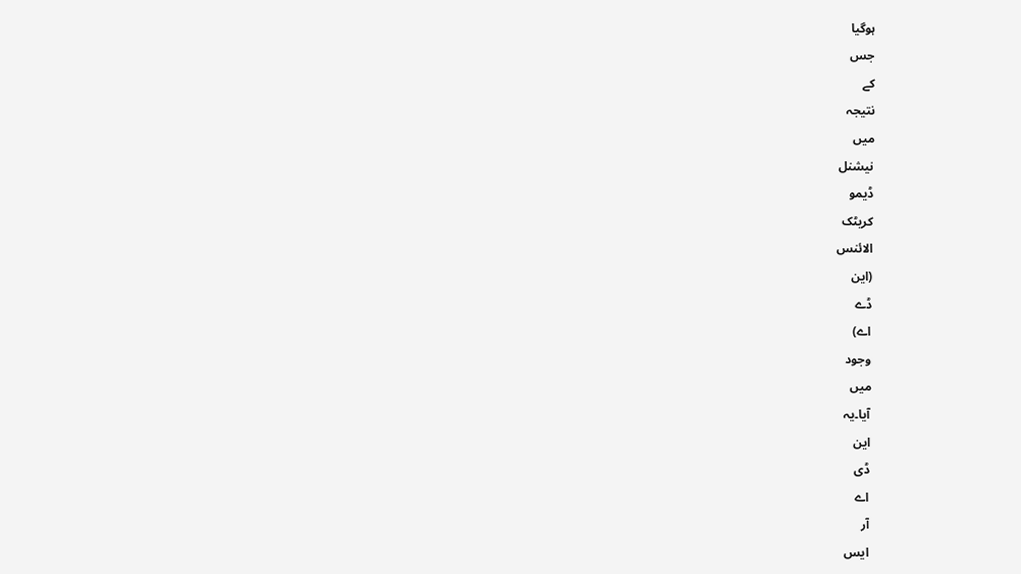ہوگیا
جس
کے
نتیجہ
میں
نیشنل
ڈیمو
کریٹک
الائنس
(این
ڈے
اے)
وجود
میں
آیا۔یہ
این
ڈی
اے
آر
ایس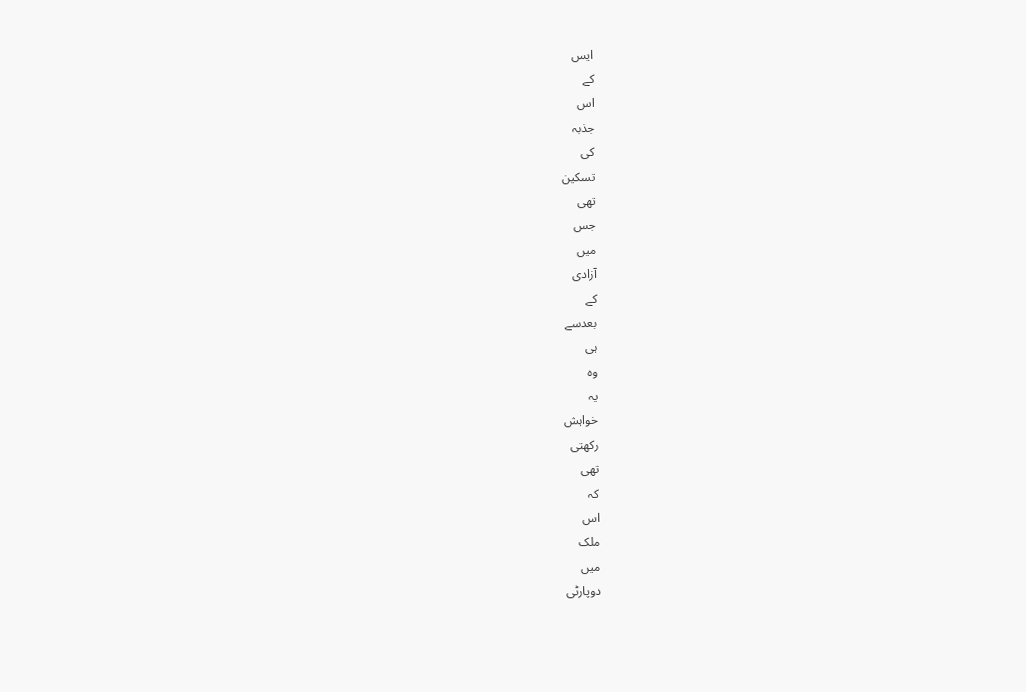ایس
کے
اس
جذبہ
کی
تسکین
تھی
جس
میں
آزادی
کے
بعدسے
ہی
وہ
یہ
خواہش
رکھتی
تھی
کہ
اس
ملک
میں
دوپارٹی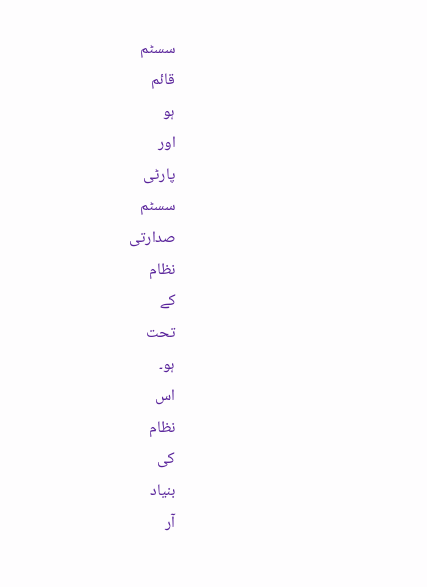سسٹم
قائم
ہو
اور
پارٹی
سسٹم
صدارتی
نظام
کے
تحت
ہو۔
اس
نظام
کی
بنیاد
آر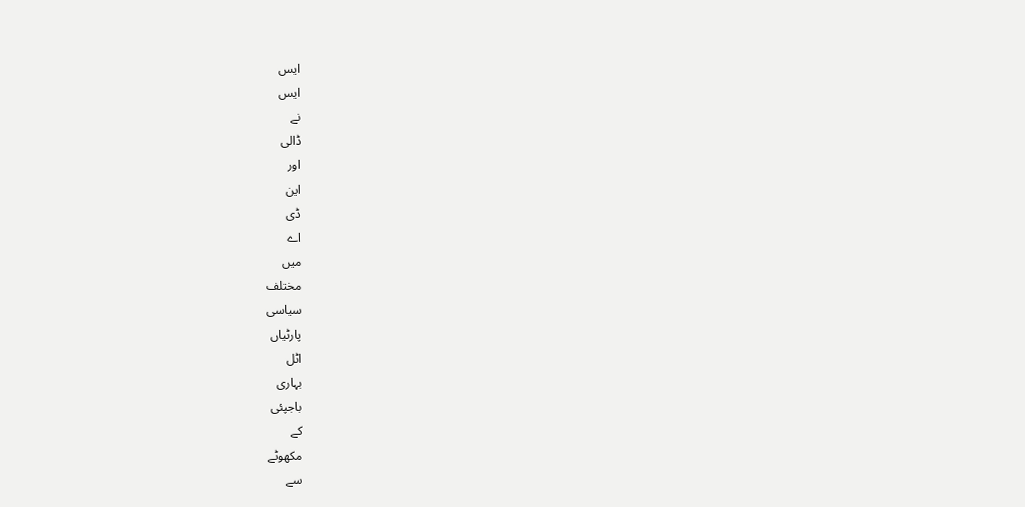ایس
ایس
نے
ڈالی
اور
این
ڈی
اے
میں
مختلف
سیاسی
پارٹیاں
اٹل
بہاری
باجپئی
کے
مکھوٹے
سے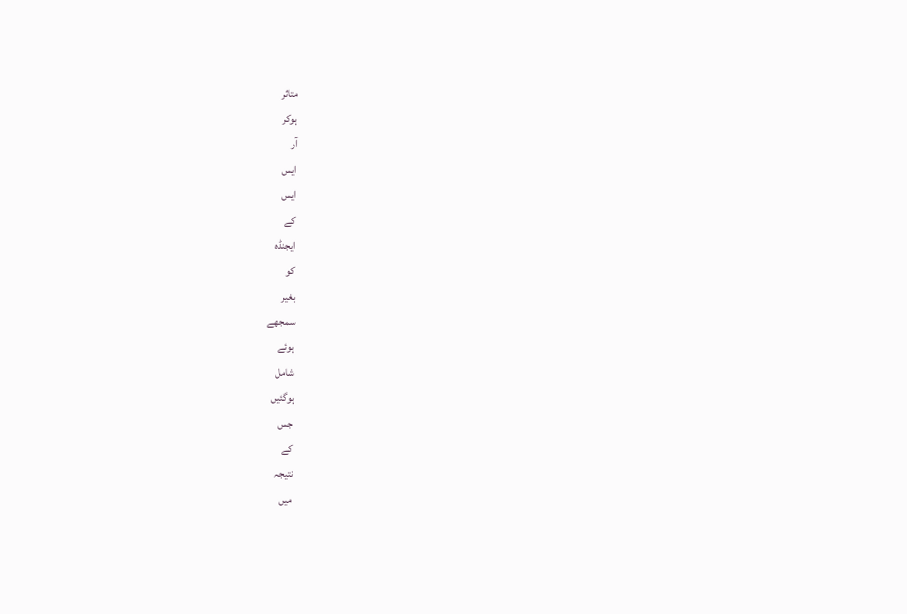متاثر
ہوکر
آر
ایس
ایس
کے
ایجنڈہ
کو
بغیر
سمجھے
ہوئے
شامل
ہوگئیں
جس
کے
نتیجہ
میں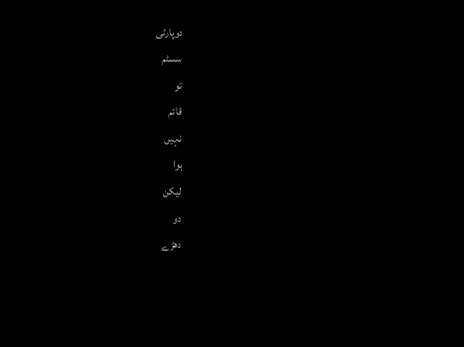دوپارٹی
سسٹم
تو
قائم
نہیں
ہوا
لیکن
دو
دھڑے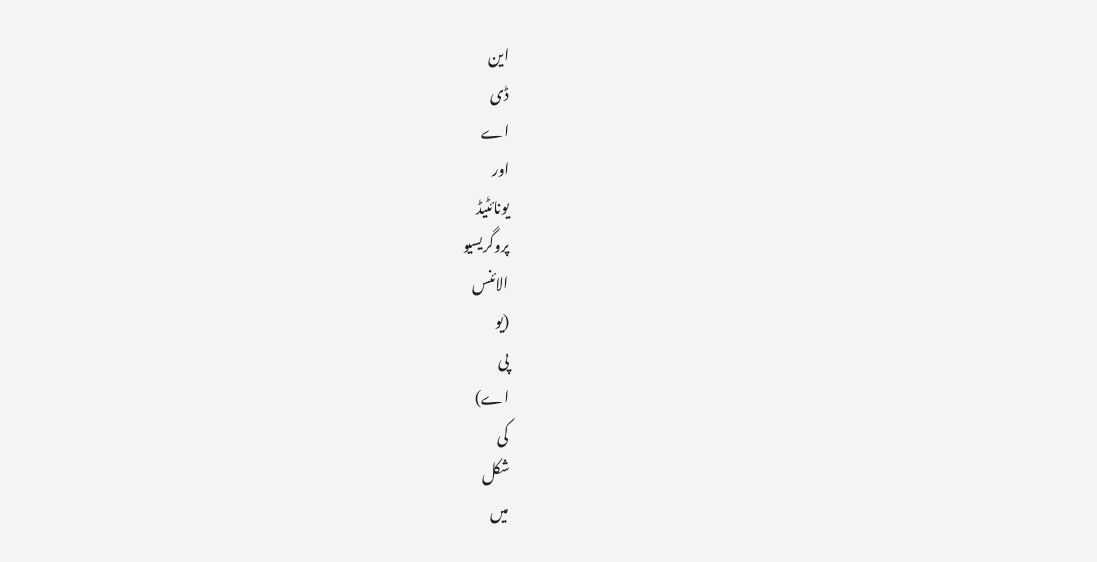این
ڈی
اے
اور
یونائٹیڈ
پروگریسیو
الائنس
(یو
پی
اے)
کی
شکل
میں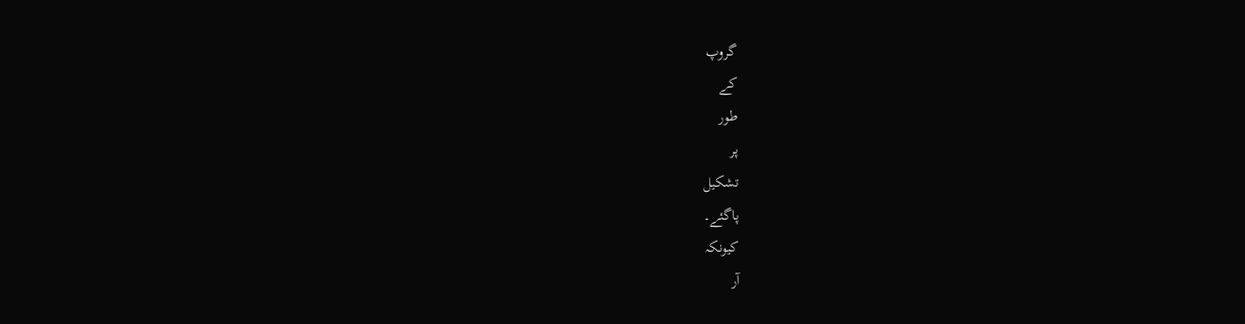گروپ
کے
طور
پر
تشکیل
پاگئے۔
کیونکہ
آر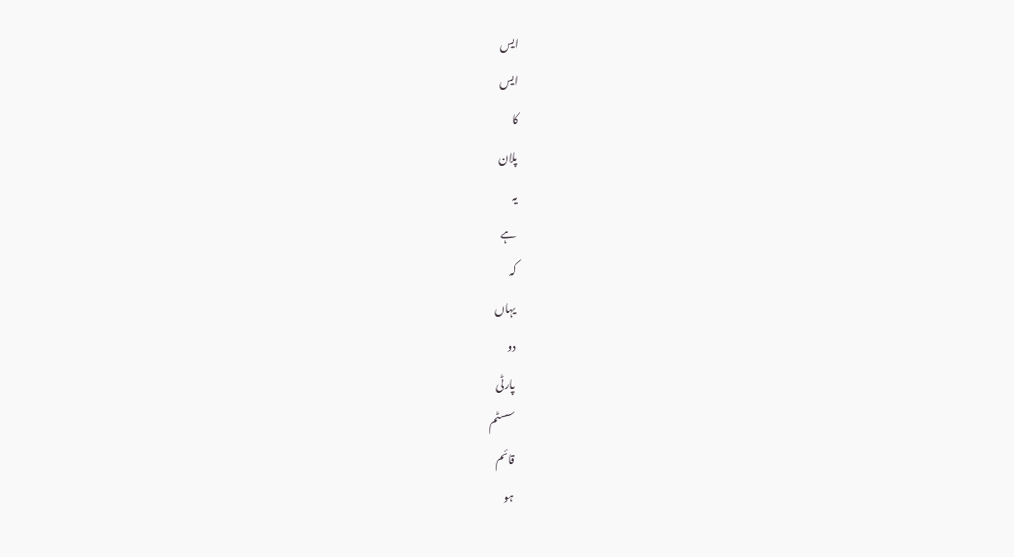ایس
ایس
کا
پلان
یہ
ہے
کہ
یہاں
دو
پارٹی
سسٹم
قائم
ہو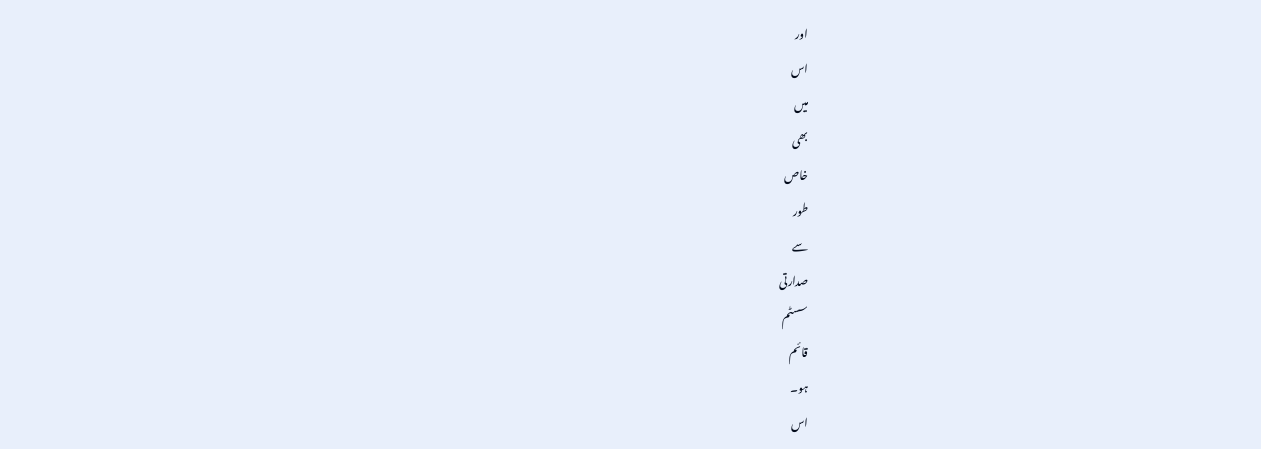اور
اس
میں
بھی
خاص
طور
سے
صدارتی
سسٹم
قائم
ہو۔
اس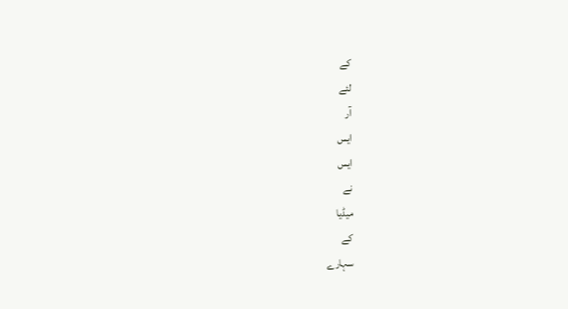کے
لئے
آر
ایس
ایس
نے
میڈیا
کے
سہارے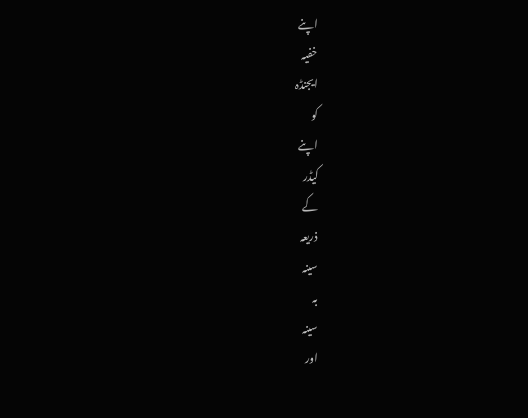اپنے
خفیہ
ایجنڈہ
کو
اپنے
کیڈر
کے
ذریعہ
سینہ
بہ
سینہ
اور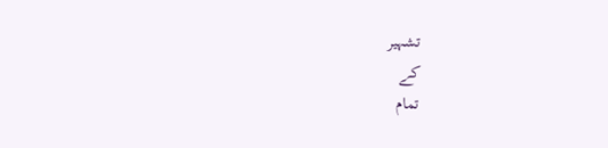تشہیر
کے
تمام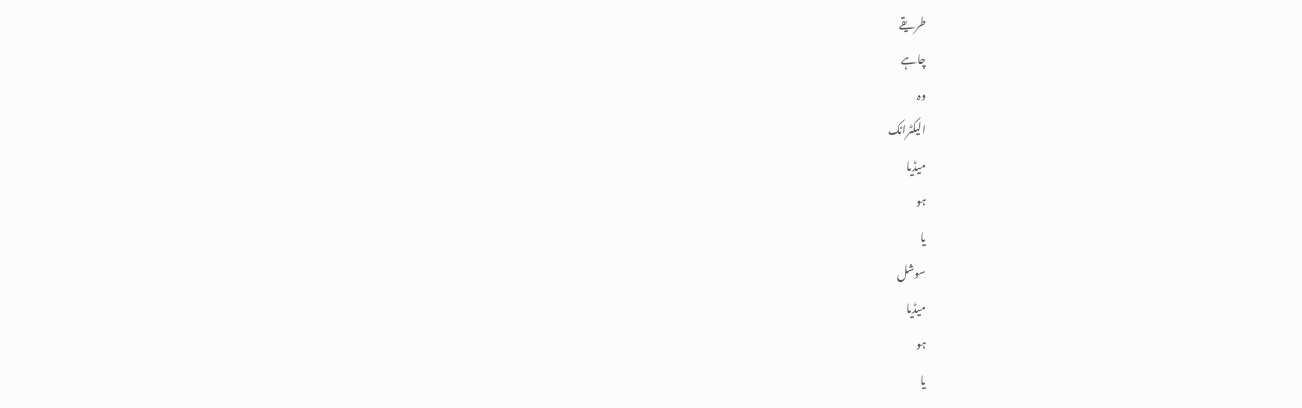طریقے
چاہے
وہ
الیکٹرانک
میڈیا
ہو
یا
سوشل
میڈیا
ہو
یا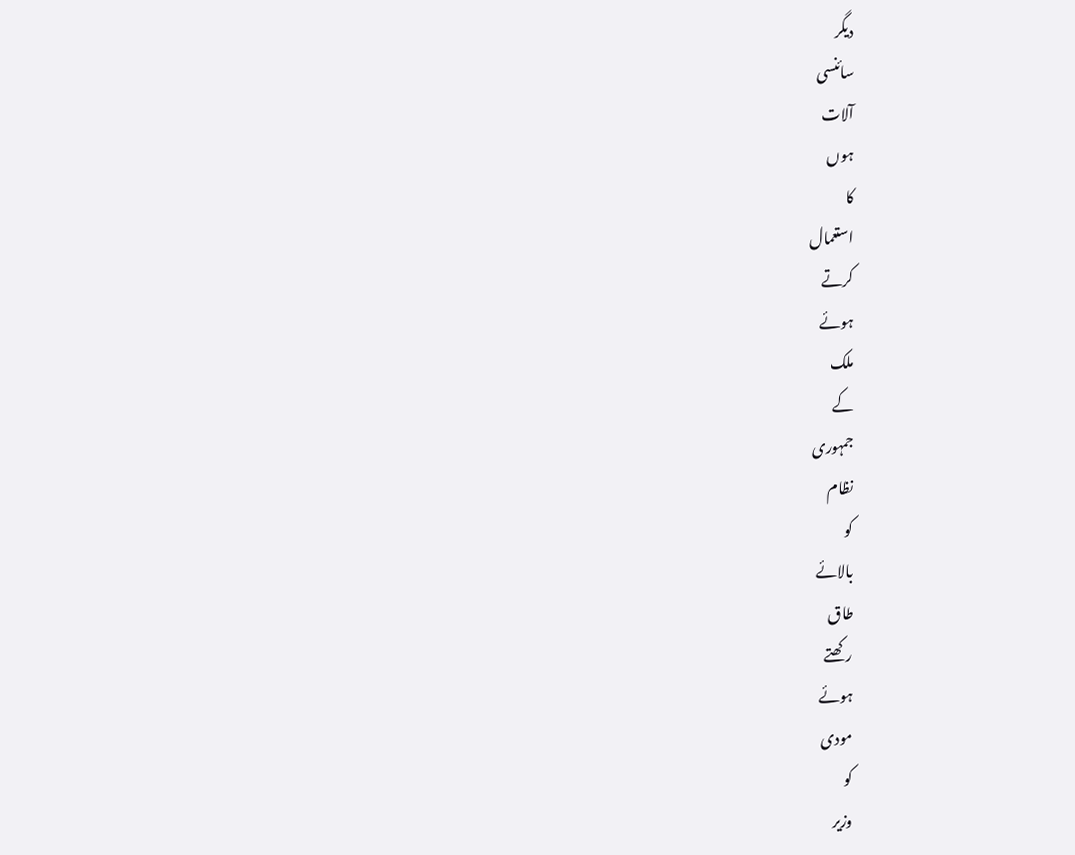دیگر
سائنسی
آلات
ہوں
کا
استعمال
کرتے
ہوئے
ملک
کے
جمہوری
نظام
کو
بالائے
طاق
رکھتے
ہوئے
مودی
کو
وزیر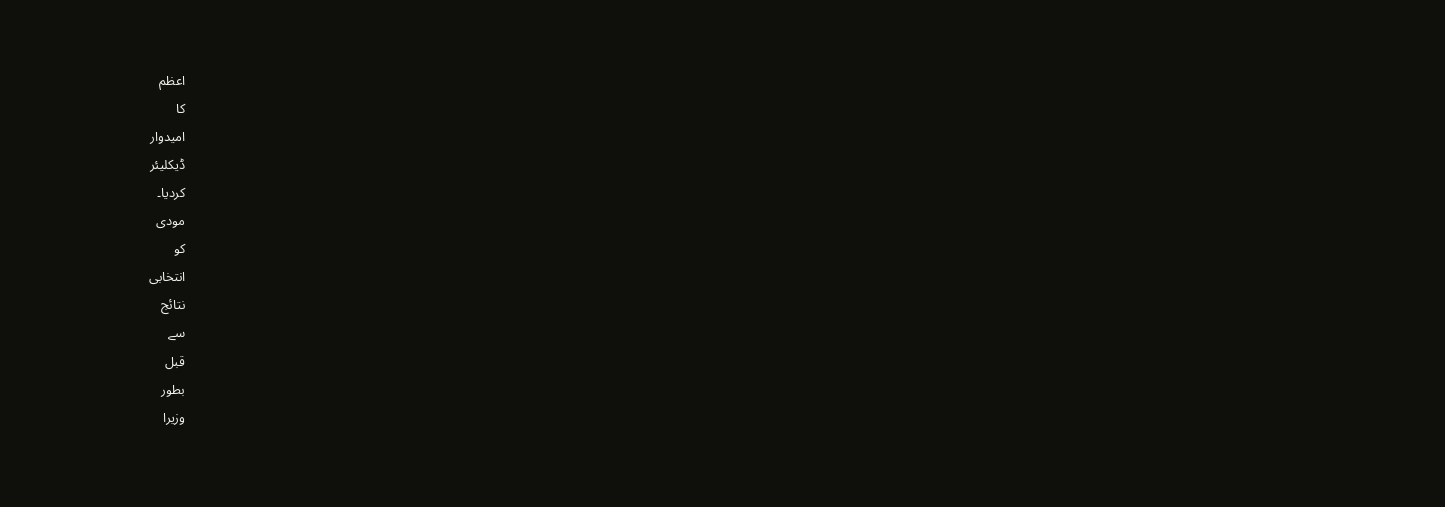اعظم
کا
امیدوار
ڈیکلیئر
کردیا۔
مودی
کو
انتخابی
نتائج
سے
قبل
بطور
وزیرا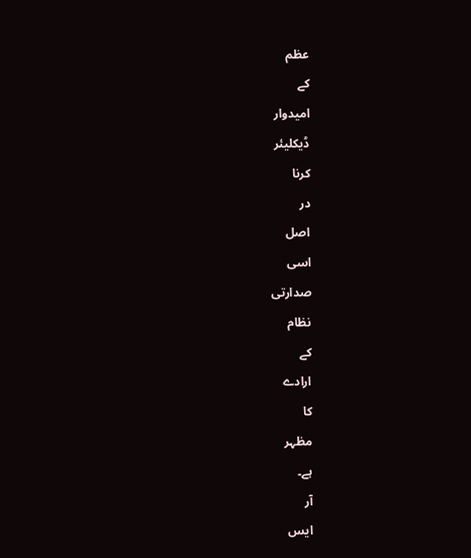عظم
کے
امیدوار
ڈیکلیئر
کرنا
در
اصل
اسی
صدارتی
نظام
کے
ارادے
کا
مظہر
ہے۔
آر
ایس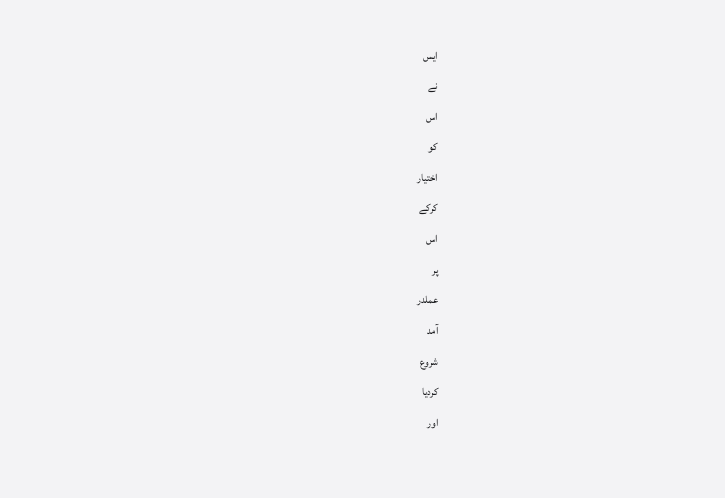ایس
نے
اس
کو
اختیار
کرکے
اس
پر
عملدر
آمد
شروع
کردیا
اور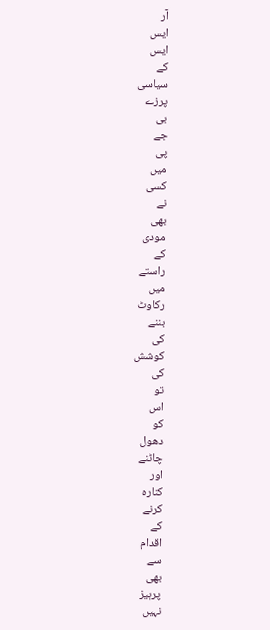آر
ایس
ایس
کے
سیاسی
پرزے
بی
جے
پی
میں
کسی
نے
بھی
مودی
کے
راستے
میں
رکاوٹ
بننے
کی
کوشش
کی
تو
اس
کو
دھول
چاٹنے
اور
کنارہ
کرنے
کے
اقدام
سے
بھی
پرہیز
نہیں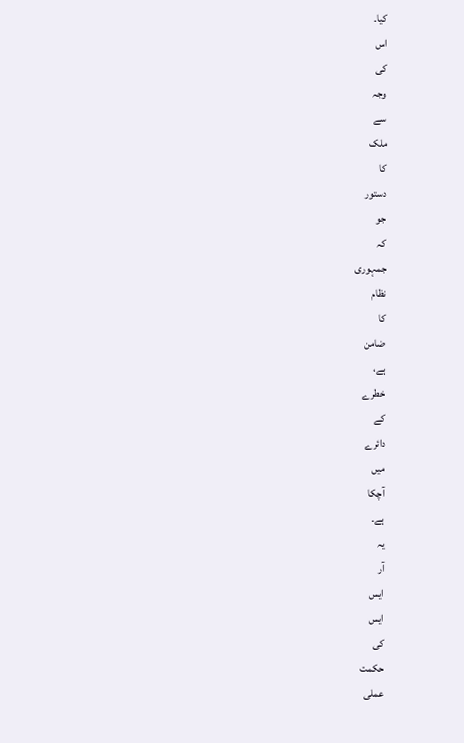کیا۔
اس
کی
وجہ
سے
ملک
کا
دستور
جو
کہ
جمہوری
نظام
کا
ضامن
ہے،
خطرے
کے
دائرے
میں
آچکا
ہے۔
یہ
آر
ایس
ایس
کی
حکمت
عملی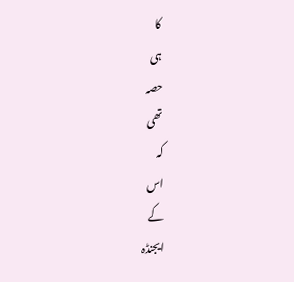کا
ہی
حصہ
تھی
کہ
اس
کے
ایجنڈہ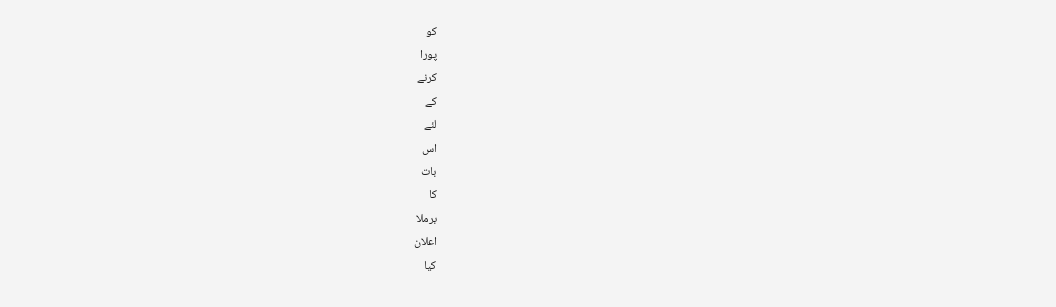کو
پورا
کرنے
کے
لئے
اس
بات
کا
برملا
اعلان
کیا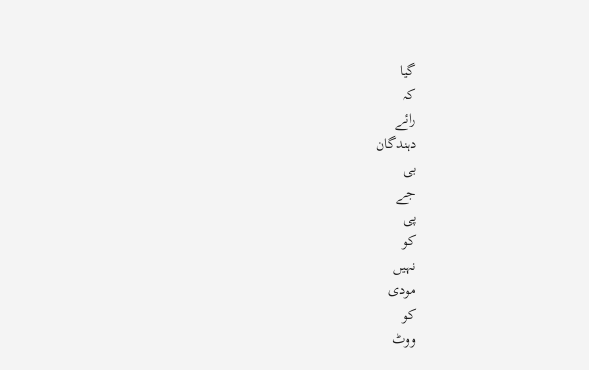گیا
کہ
رائے
دہندگان
بی
جے
پی
کو
نہیں
مودی
کو
ووٹ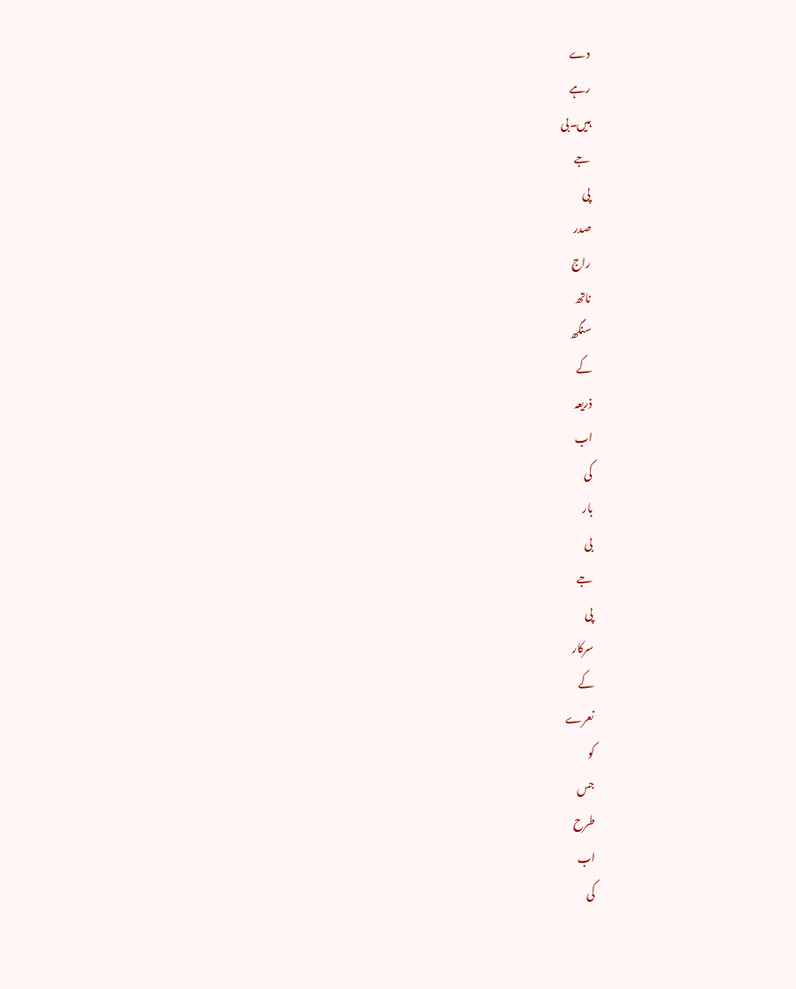دے
رہے
ہیں۔بی
جے
پی
صدر
راج
ناتھ
سنگھ
کے
ذریعہ
اب
کی
بار
بی
جے
پی
سرکار
کے
نعرے
کو
جس
طرح
اب
کی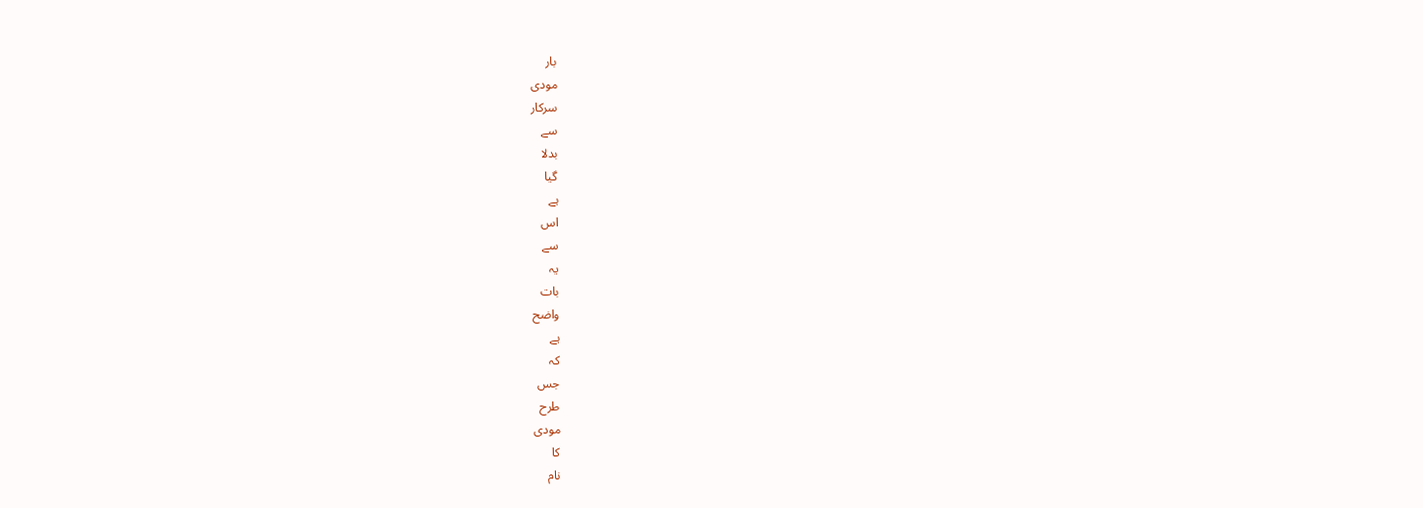بار
مودی
سرکار
سے
بدلا
گیا
ہے
اس
سے
یہ
بات
واضح
ہے
کہ
جس
طرح
مودی
کا
نام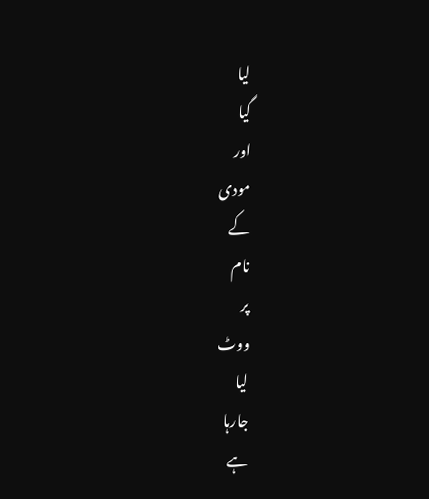لیا
گیا
اور
مودی
کے
نام
پر
ووٹ
لیا
جارہا
ہے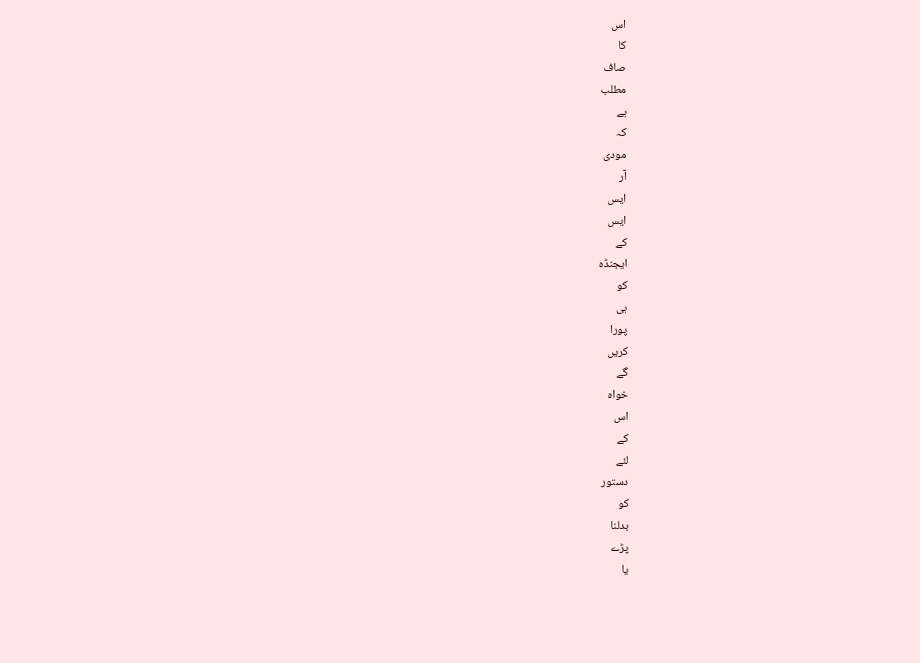اس
کا
صاف
مطلب
ہے
کہ
مودی
آر
ایس
ایس
کے
ایجنڈہ
کو
ہی
پورا
کریں
گے
خواہ
اس
کے
لئے
دستور
کو
بدلنا
پڑے
یا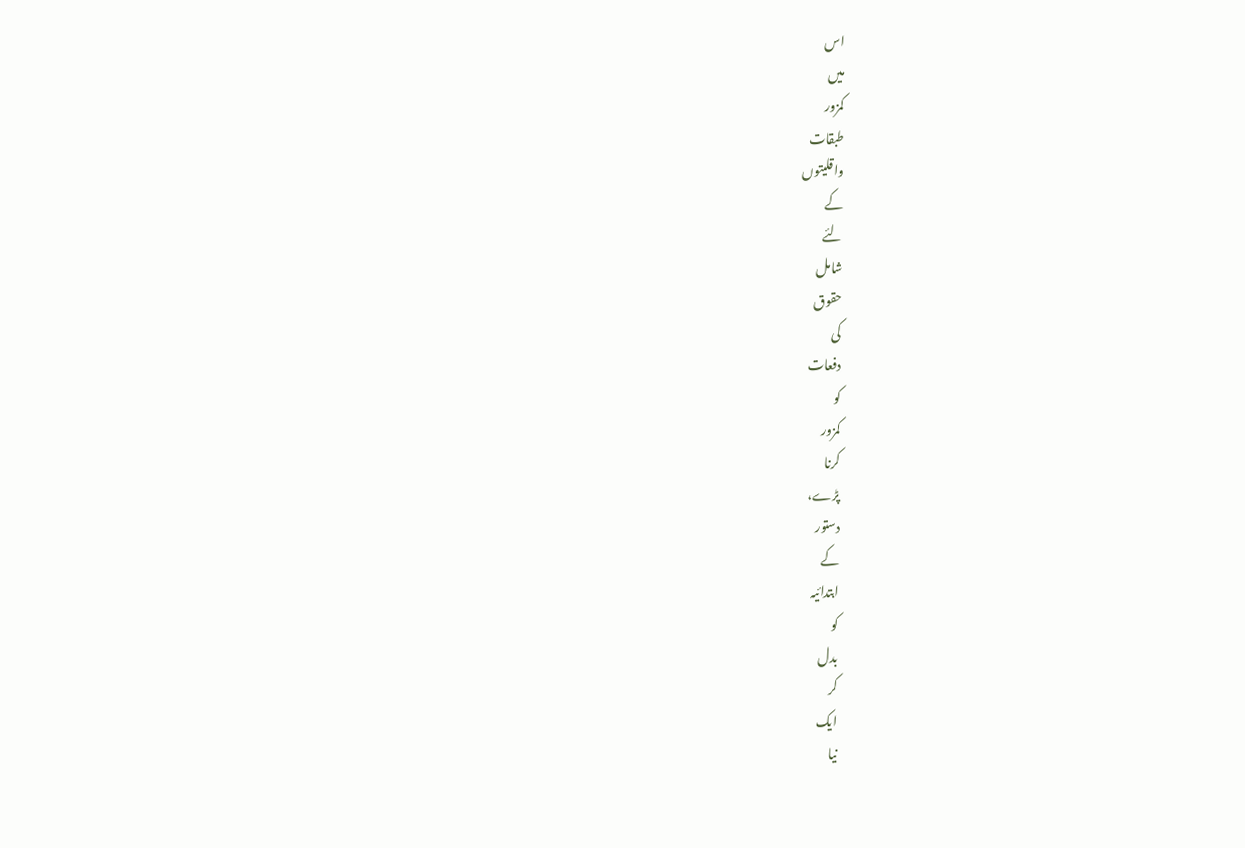اس
میں
کمزور
طبقات
واقلیتوں
کے
لئے
شامل
حقوق
کی
دفعات
کو
کمزور
کرنا
پڑے،
دستور
کے
ابتدائیہ
کو
بدل
کر
ایک
نیا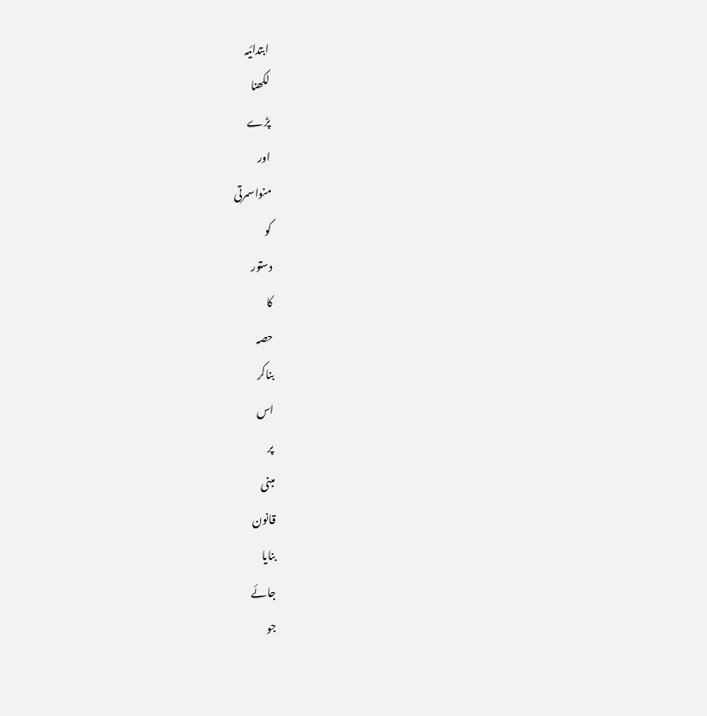ابتدائیہ
لکھنا
پڑے
اور
منواسمرتی
کو
دستور
کا
حصہ
بناکر
اس
پر
مبنی
قانون
بنایا
جائے
جو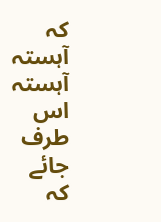کہ
آہستہ
آہستہ
اس
طرف
جائے
کہ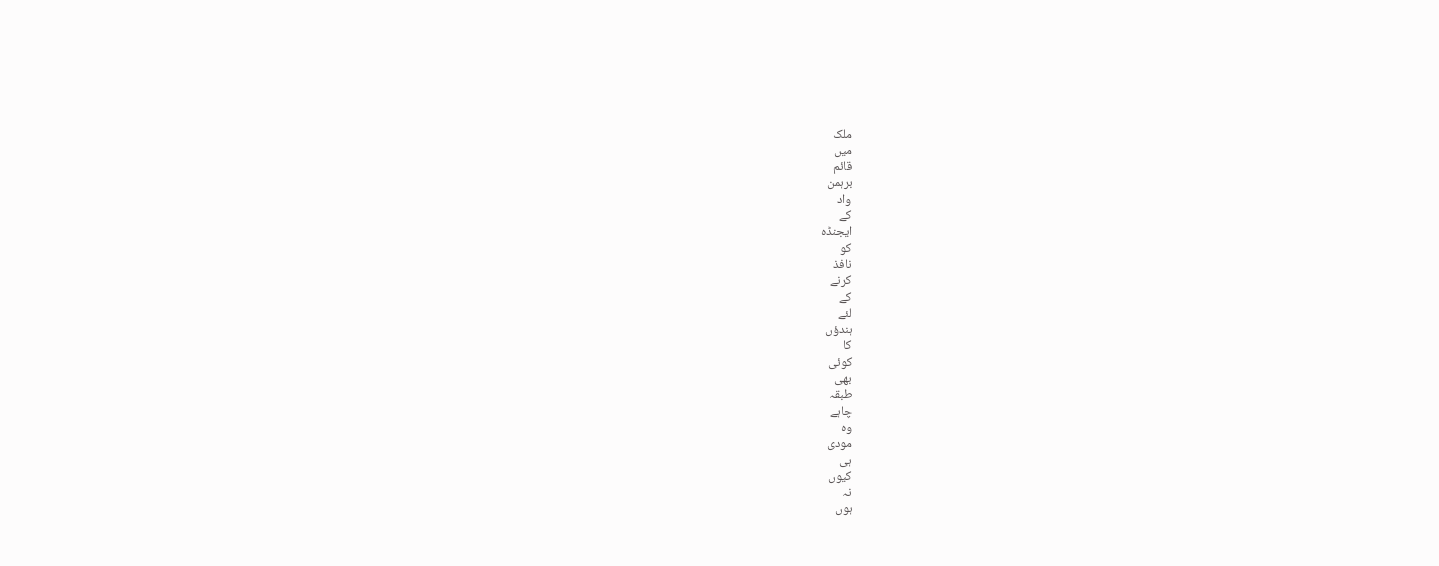ملک
میں
قائم
برہمن
واد
کے
ایجنڈہ
کو
نافذ
کرنے
کے
لئے
ہندؤں
کا
کوئی
بھی
طبقہ
چاہے
وہ
مودی
ہی
کیوں
نہ
ہوں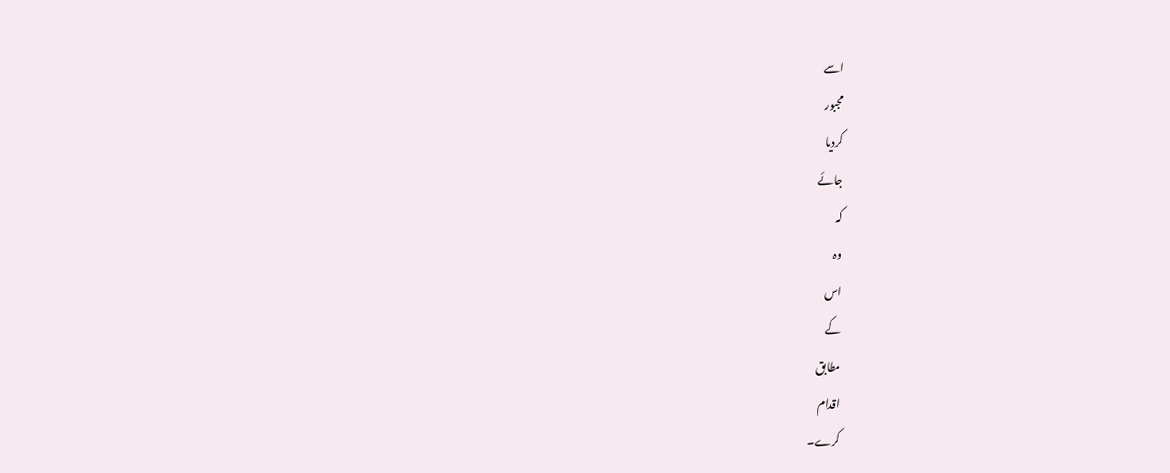اسے
مجبور
کردیا
جائے
کہ
وہ
اس
کے
مطابق
اقدام
کرے۔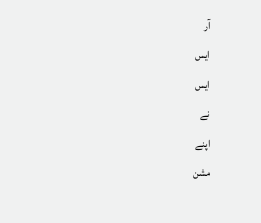آر
ایس
ایس
نے
اپنے
مشن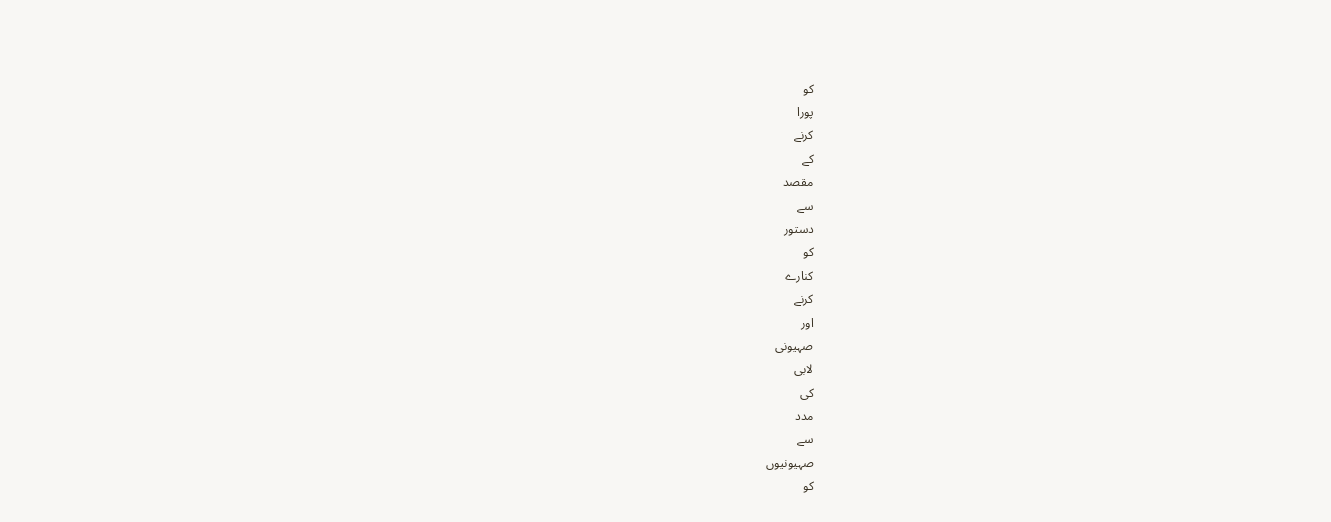کو
پورا
کرنے
کے
مقصد
سے
دستور
کو
کنارے
کرنے
اور
صہیونی
لابی
کی
مدد
سے
صہیونیوں
کو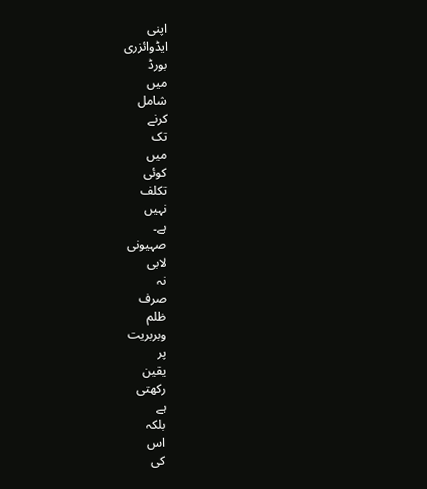اپنی
ایڈوائزری
بورڈ
میں
شامل
کرنے
تک
میں
کوئی
تکلف
نہیں
ہے۔
صہیونی
لابی
نہ
صرف
ظلم
وبربریت
پر
یقین
رکھتی
ہے
بلکہ
اس
کی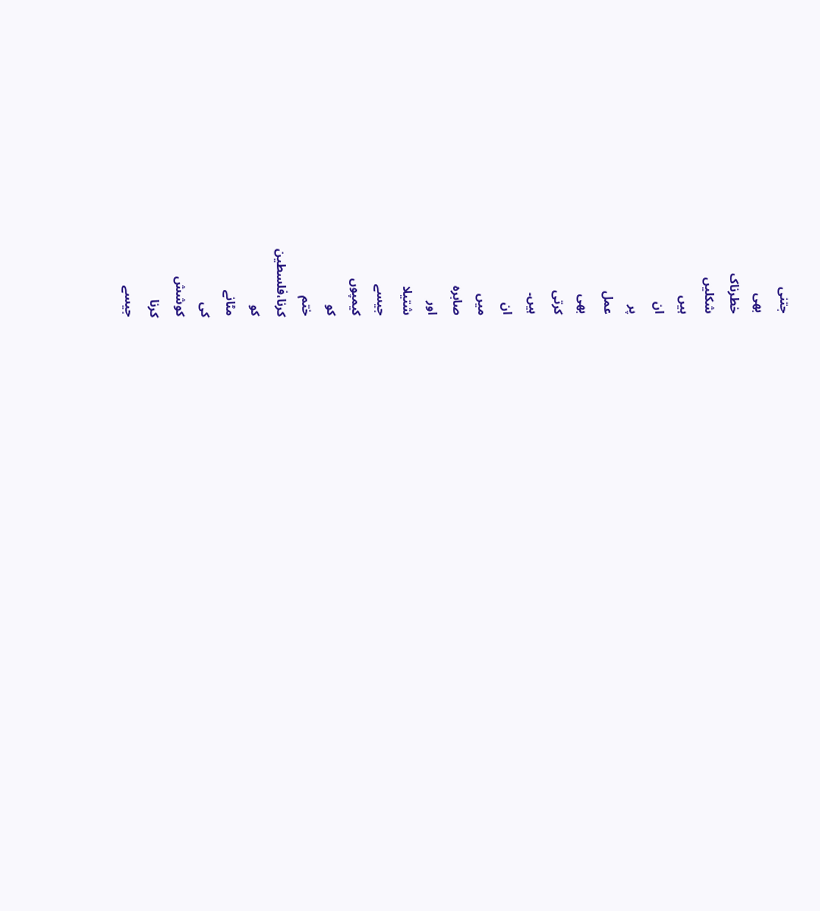جتنی
بھی
خطرناک
شکلیں
ہیں
ان
پر
عمل
بھی
کرتی
ہیں۔
ان
میں
صابرہ
اور
شتیلا
جیسے
کیمپوں
کو
ختم
کرنا،فلسطین
کو
مٹانے
کی
کوشش
کرنا
جیسے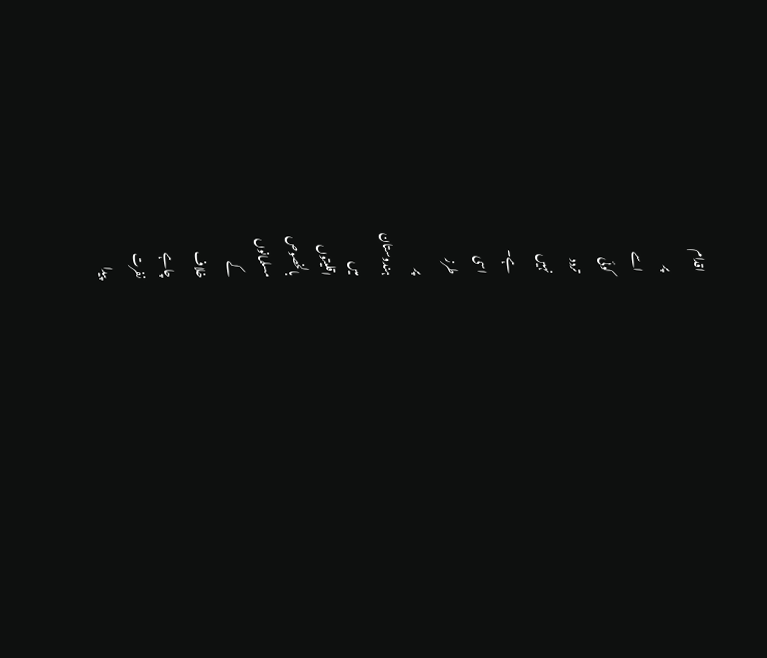اقدام
پر
اسے
کوئی
تردد
نہیں
ہے۔
اسی
طرز
پر
ہندوستان
میں
اقلیتوں
بالخصوص
مسلمانوں
کے
خلاف
چاہے
نفرت
پیدا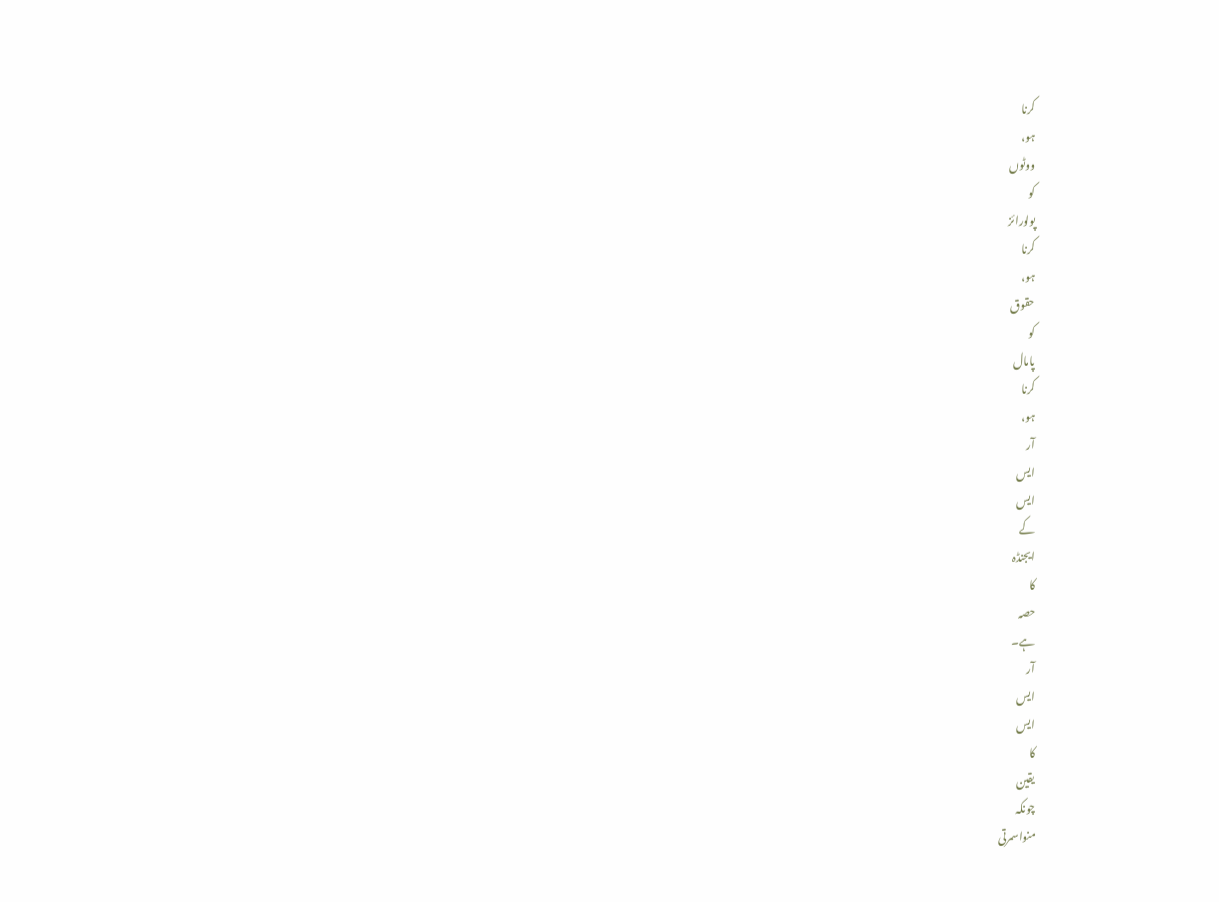کرنا
ہو،
ووٹوں
کو
پولورائز
کرنا
ہو،
حقوق
کو
پامال
کرنا
ہو،
آر
ایس
ایس
کے
ایجنڈہ
کا
حصہ
ہے۔
آر
ایس
ایس
کا
یقین
چونکہ
منواسمرتی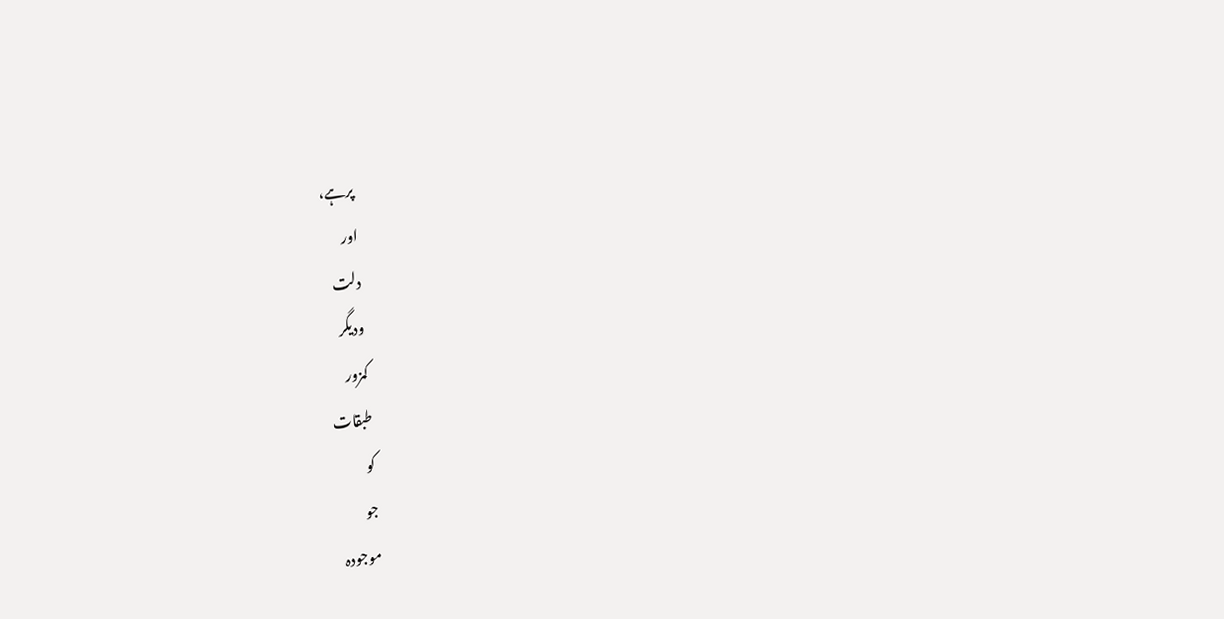پرہے،
اور
دلت
ودیگر
کمزور
طبقات
کو
جو
موجودہ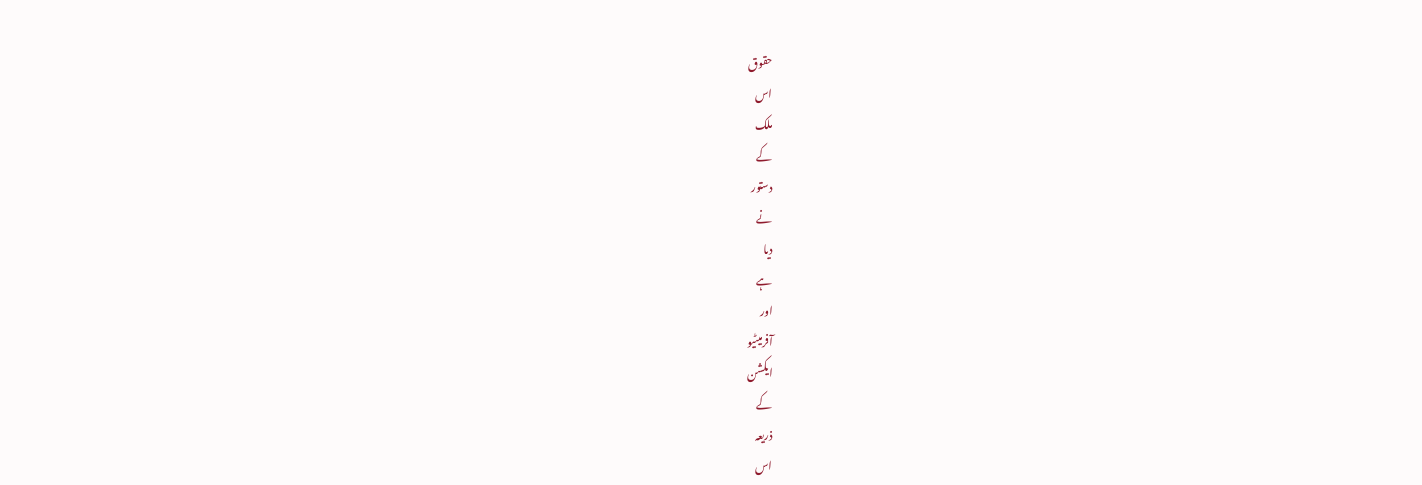حقوق
اس
ملک
کے
دستور
نے
دیا
ہے
اور
آفرمیٹیو
ایکشن
کے
ذریعہ
اس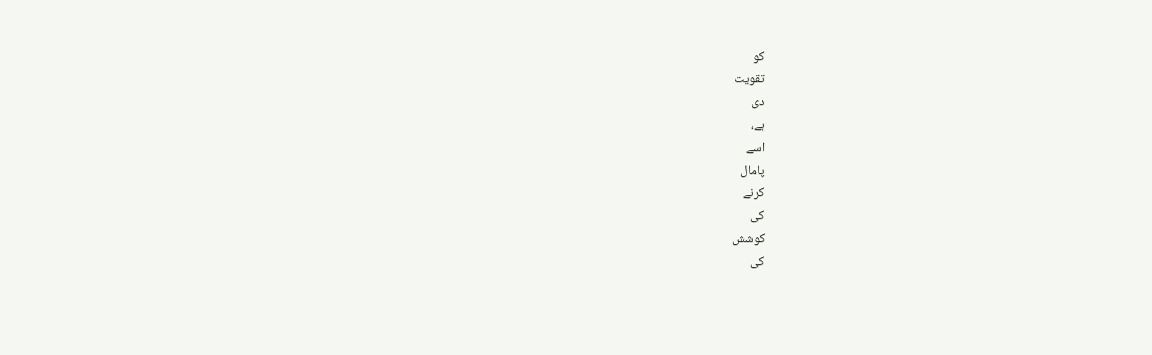کو
تقویت
دی
ہے،
اسے
پامال
کرنے
کی
کوشش
کی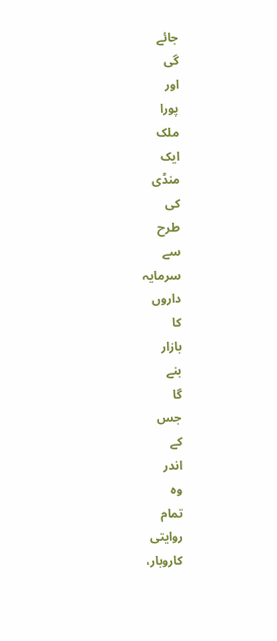جائے
گی
اور
پورا
ملک
ایک
منڈی
کی
طرح
سے
سرمایہ
داروں
کا
بازار
بنے
گا
جس
کے
اندر
وہ
تمام
روایتی
کاروبار،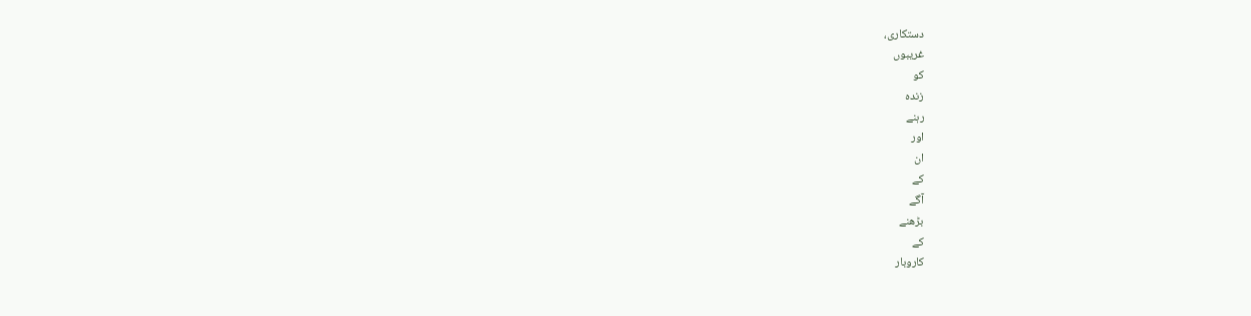دستکاری،
غریبوں
کو
زندہ
رہنے
اور
ان
کے
آگے
بڑھنے
کے
کاروبار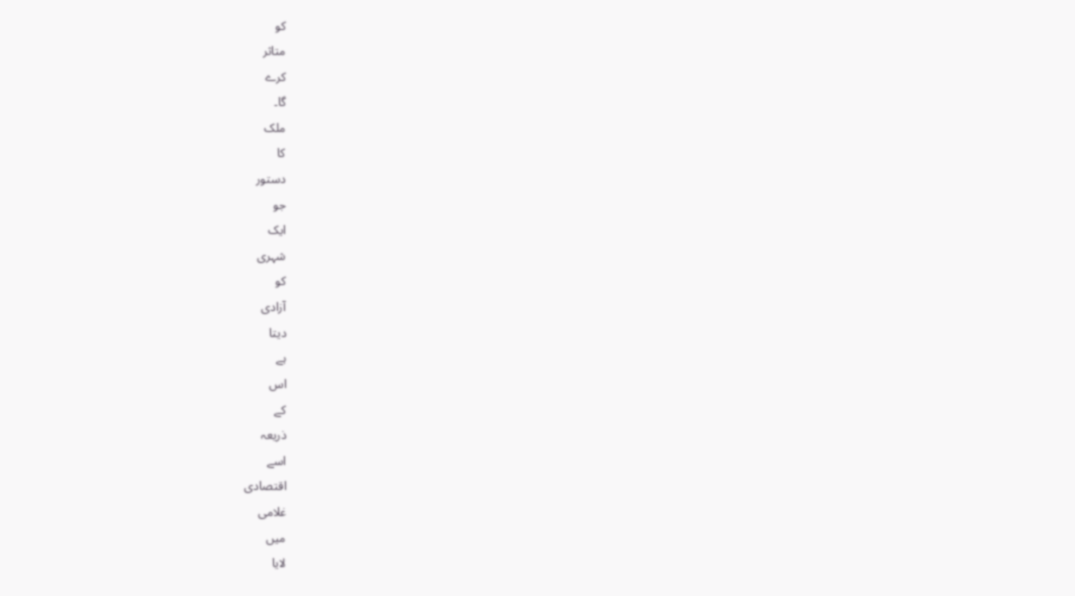کو
متاثر
کرے
گا۔
ملک
کا
دستور
جو
ایک
شہری
کو
آزادی
دیتا
ہے
اس
کے
ذریعہ
اسے
اقتصادی
غلامی
میں
لایا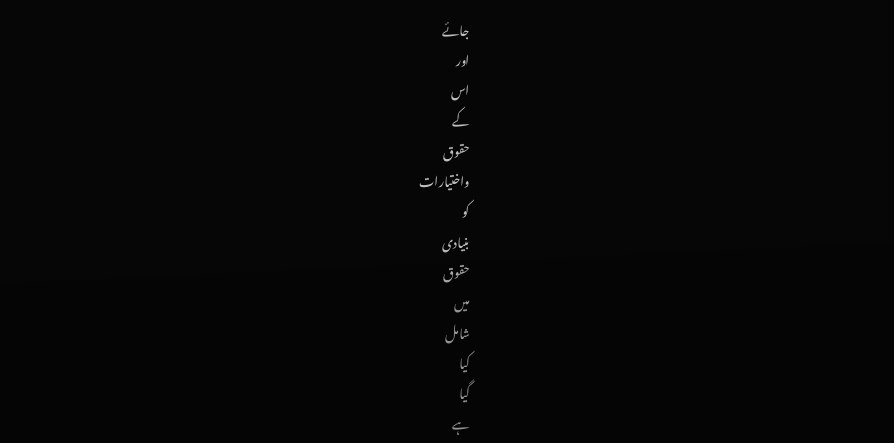جائے
اور
اس
کے
حقوق
واختیارات
کو
بنیادی
حقوق
میں
شامل
کیا
گیا
ہے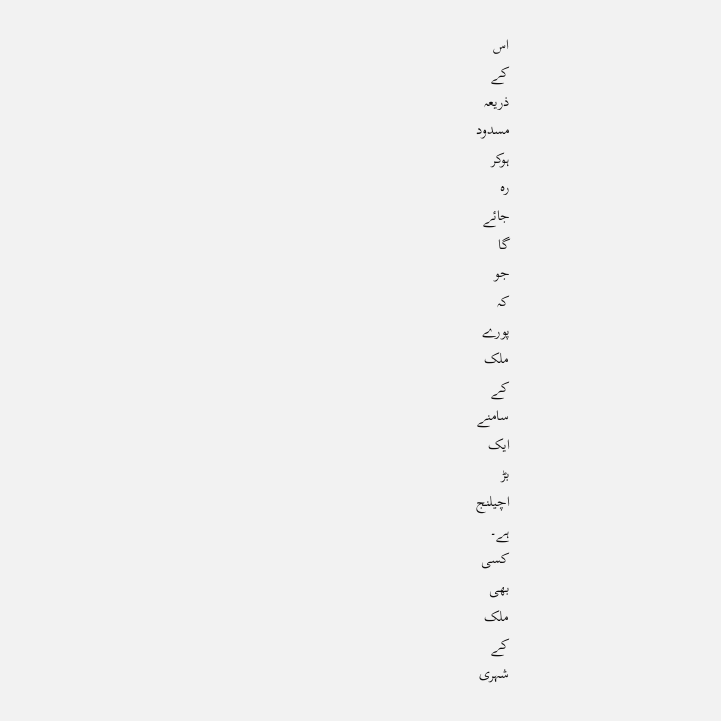اس
کے
ذریعہ
مسدود
ہوکر
رہ
جائے
گا
جو
کہ
پورے
ملک
کے
سامنے
ایک
بڑ
اچیلنج
ہے۔
کسی
بھی
ملک
کے
شہری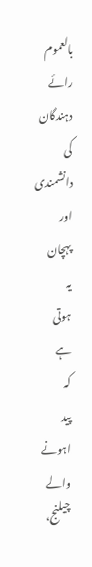بالعموم
رائے
دہندگان
کی
دانشمندی
اور
پہچان
یہ
ہوتی
ہے
کہ
پید
اہونے
والے
چیلنج،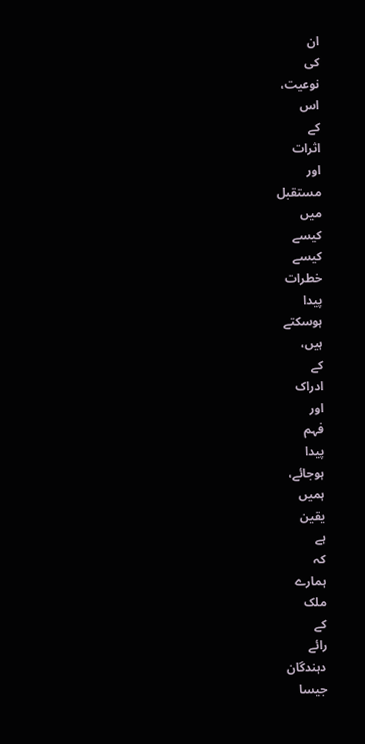ان
کی
نوعیت،
اس
کے
اثرات
اور
مستقبل
میں
کیسے
کیسے
خطرات
پیدا
ہوسکتے
ہیں،
کے
ادراک
اور
فہم
پیدا
ہوجائے،
ہمیں
یقین
ہے
کہ
ہمارے
ملک
کے
رائے
دہندگان
جیسا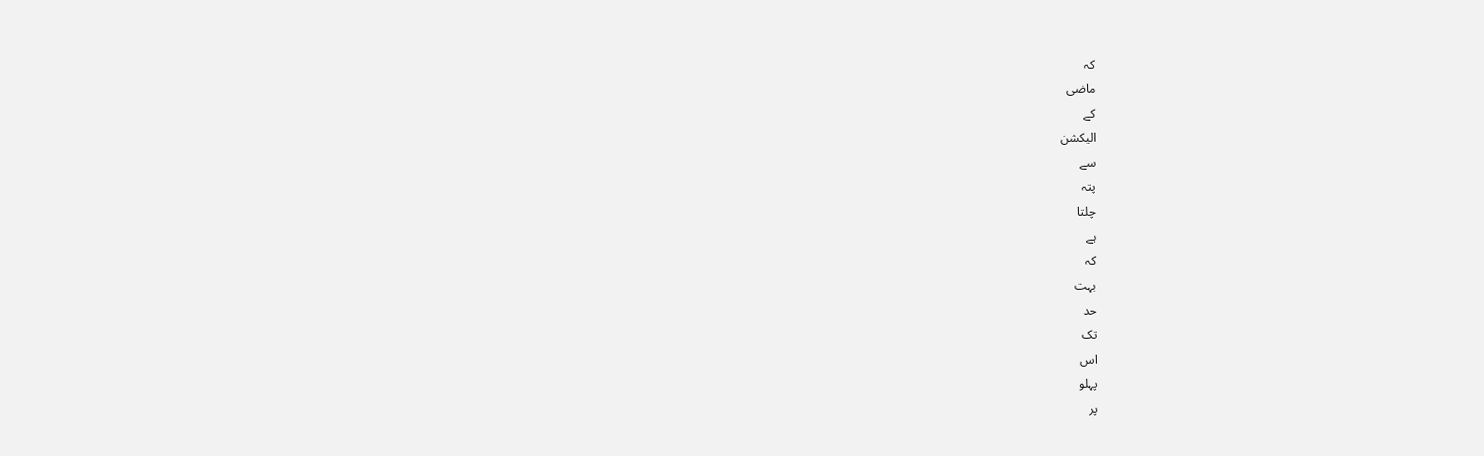کہ
ماضی
کے
الیکشن
سے
پتہ
چلتا
ہے
کہ
بہت
حد
تک
اس
پہلو
پر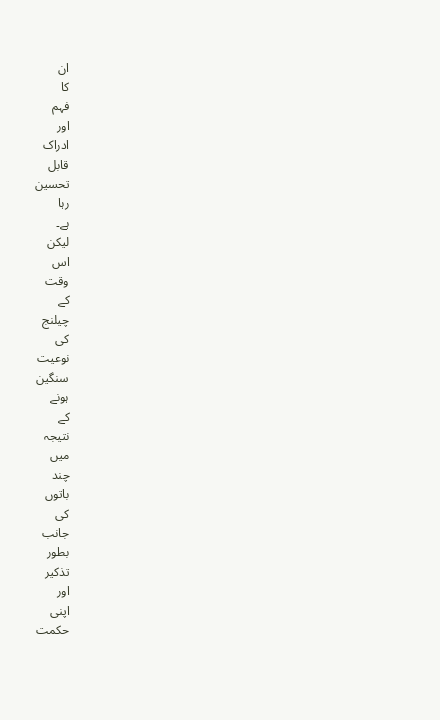ان
کا
فہم
اور
ادراک
قابل
تحسین
رہا
ہے۔
لیکن
اس
وقت
کے
چیلنج
کی
نوعیت
سنگین
ہونے
کے
نتیجہ
میں
چند
باتوں
کی
جانب
بطور
تذکیر
اور
اپنی
حکمت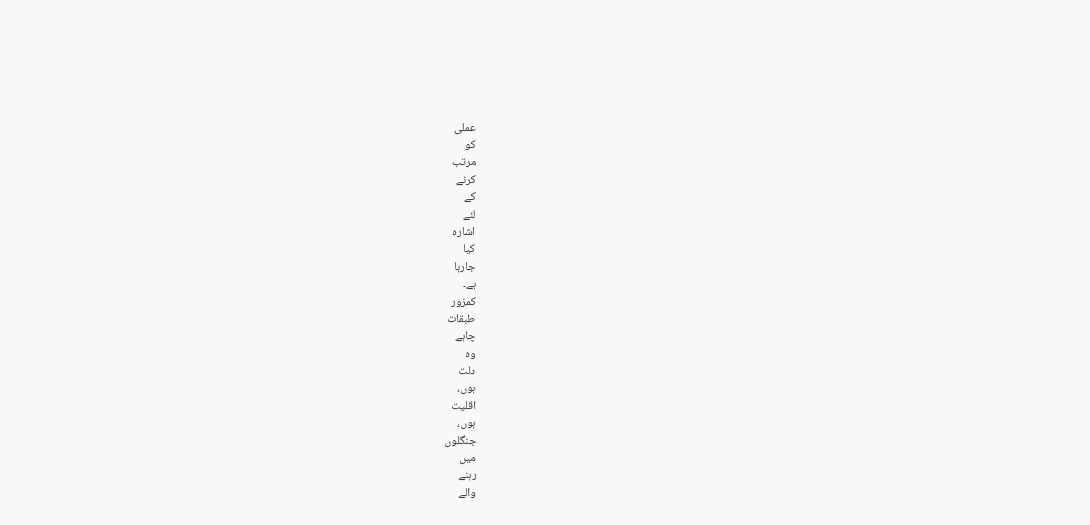عملی
کو
مرتب
کرنے
کے
لئے
اشارہ
کیا
جارہا
ہے۔
کمزور
طبقات
چاہے
وہ
دلت
ہوں،
اقلیت
ہوں،
جنگلوں
میں
رہنے
والے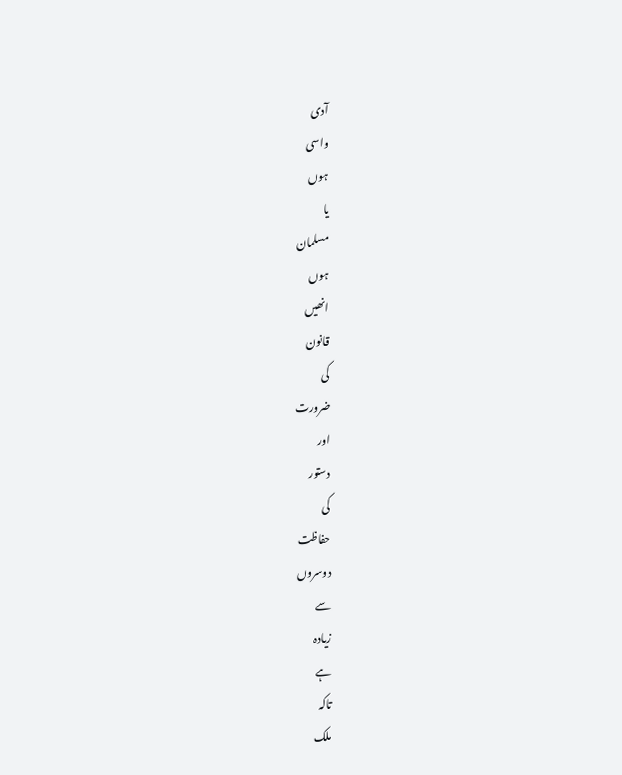آدی
واسی
ہوں
یا
مسلمان
ہوں
انھیں
قانون
کی
ضرورت
اور
دستور
کی
حفاظت
دوسروں
سے
زیادہ
ہے
تاکہ
ملک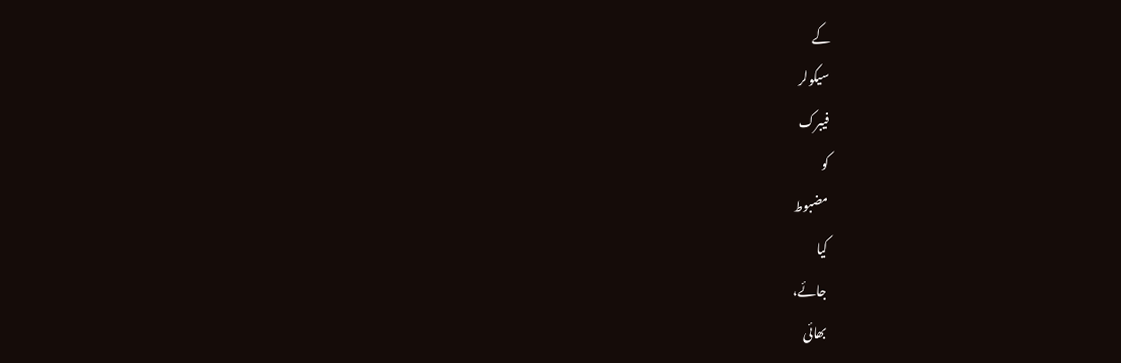کے
سیکولر
فیبرک
کو
مضبوط
کیا
جائے،
بھائی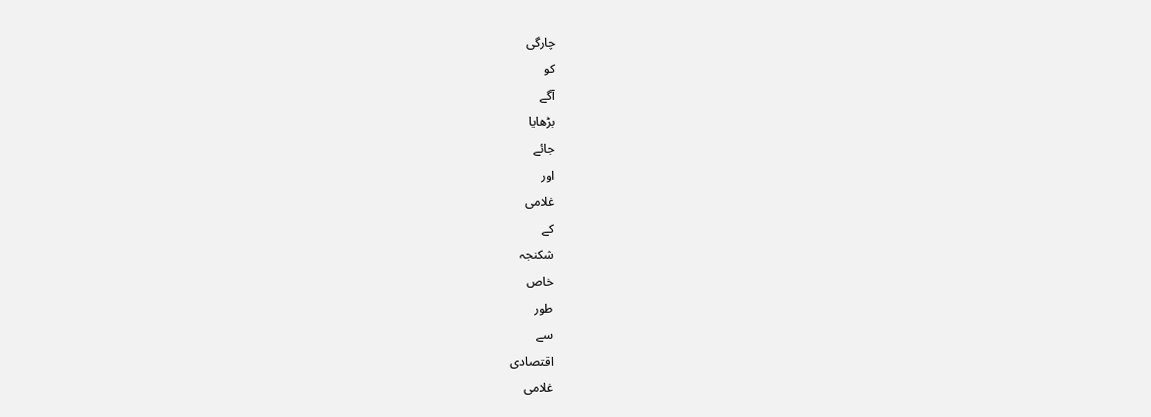چارگی
کو
آگے
بڑھایا
جائے
اور
غلامی
کے
شکنجہ
خاص
طور
سے
اقتصادی
غلامی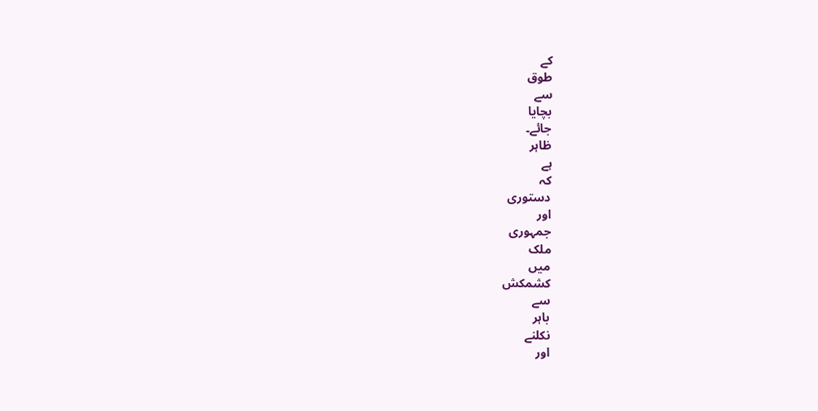کے
طوق
سے
بچایا
جائے۔
ظاہر
ہے
کہ
دستوری
اور
جمہوری
ملک
میں
کشمکش
سے
باہر
نکلنے
اور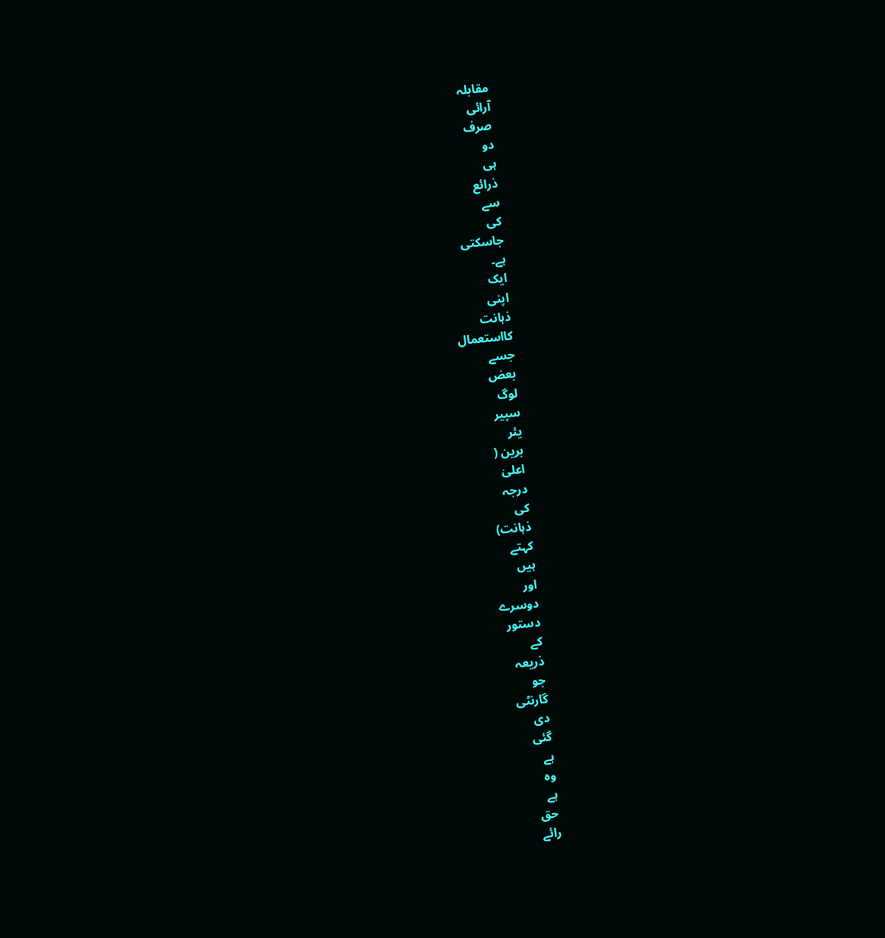مقابلہ
آرائی
صرف
دو
ہی
ذرائع
سے
کی
جاسکتی
ہے۔
ایک
اپنی
ذہانت
کااستعمال
جسے
بعض
لوگ
سپیر
یئر
برین (
اعلیٰ
درجہ
کی
ذہانت)
کہتے
ہیں
اور
دوسرے
دستور
کے
ذریعہ
جو
گارنٹی
دی
گئی
ہے
وہ
ہے
حق
رائے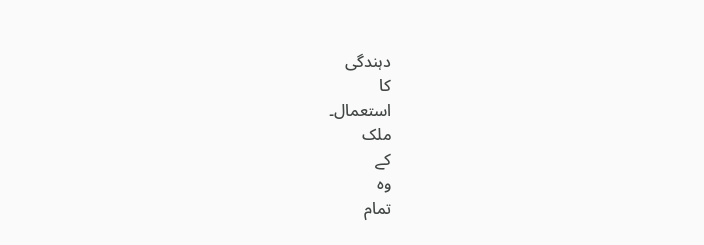دہندگی
کا
استعمال۔
ملک
کے
وہ
تمام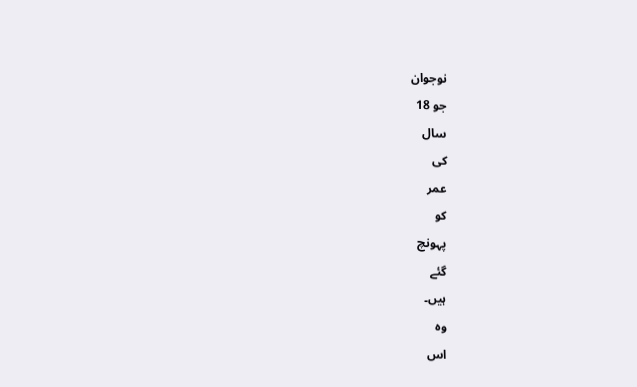نوجوان
جو 18
سال
کی
عمر
کو
پہونچ
گئے
ہیں۔
وہ
اس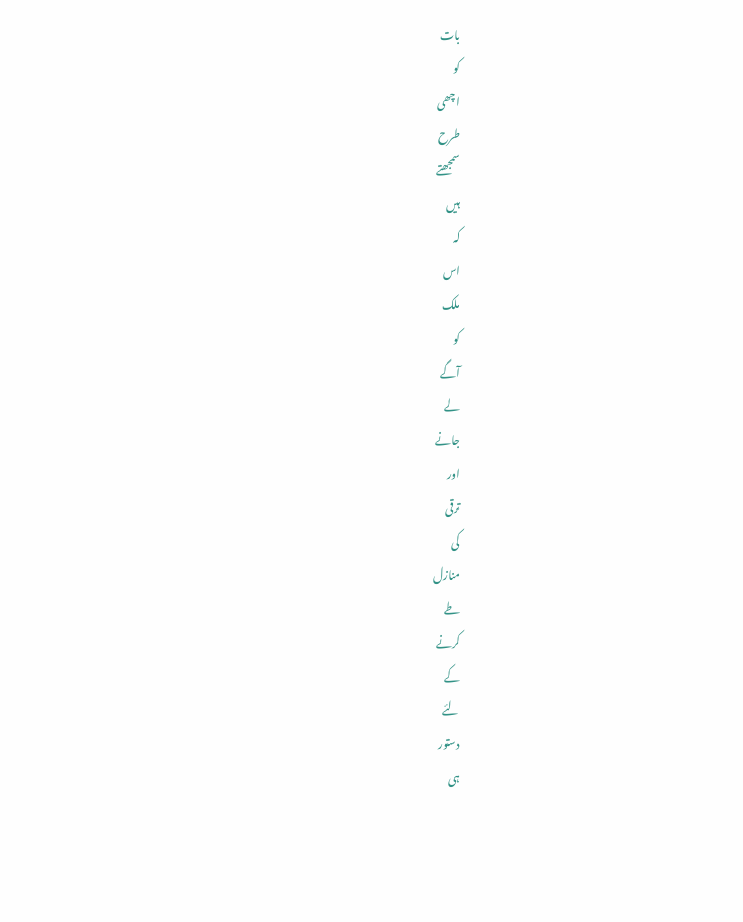بات
کو
اچھی
طرح
سمجھتے
ہیں
کہ
اس
ملک
کو
آگے
لے
جانے
اور
ترقی
کی
منازل
طے
کرنے
کے
لئے
دستور
ہی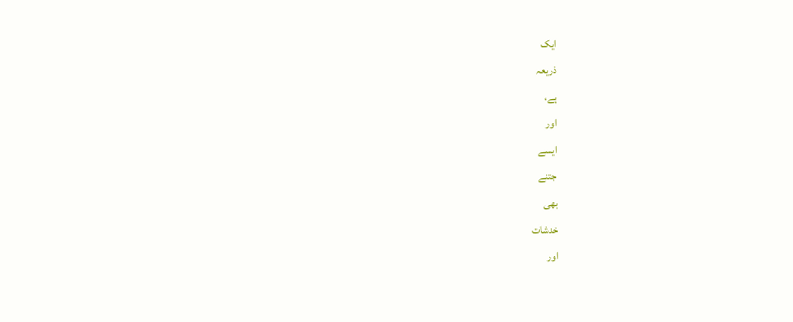ایک
ذریعہ
ہے،
اور
ایسے
جتنے
بھی
خدشات
اور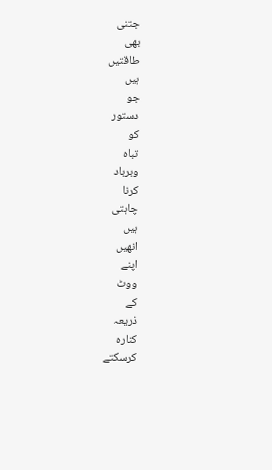جتنی
بھی
طاقتیں
ہیں
جو
دستور
کو
تباہ
وبرباد
کرنا
چاہتی
ہیں
انھیں
اپنے
ووٹ
کے
ذریعہ
کنارہ
کرسکتے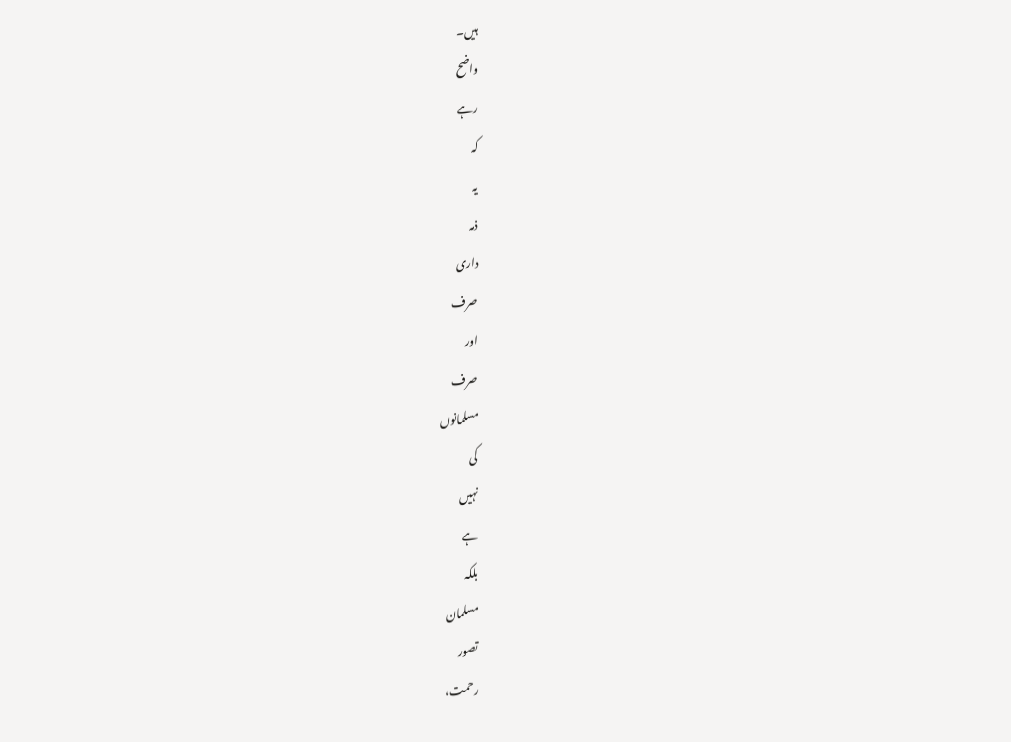ہیں۔
واضح
رہے
کہ
یہ
ذمہ
داری
صرف
اور
صرف
مسلمانوں
کی
نہیں
ہے
بلکہ
مسلمان
تصور
رحمت،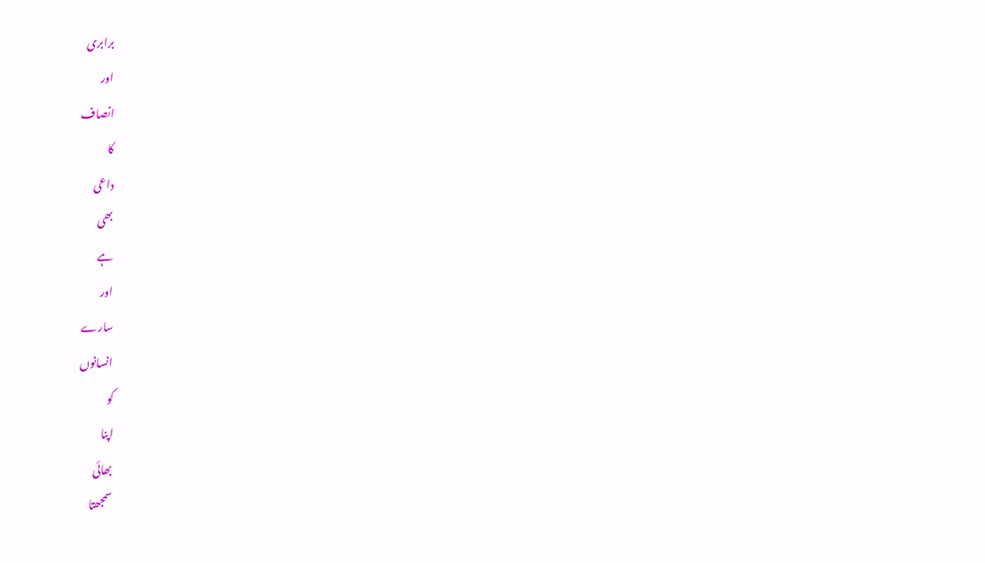برابری
اور
انصاف
کا
داعی
بھی
ہے
اور
سارے
انسانوں
کو
اپنا
بھائی
سمجھتا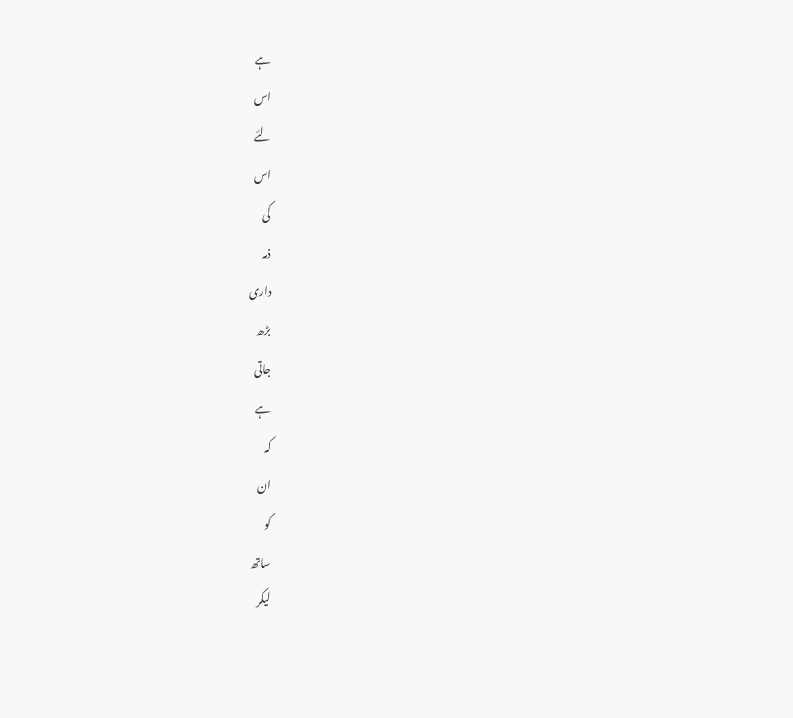ہے
اس
لئے
اس
کی
ذمہ
داری
بڑھ
جاتی
ہے
کہ
ان
کو
ساتھ
لیکر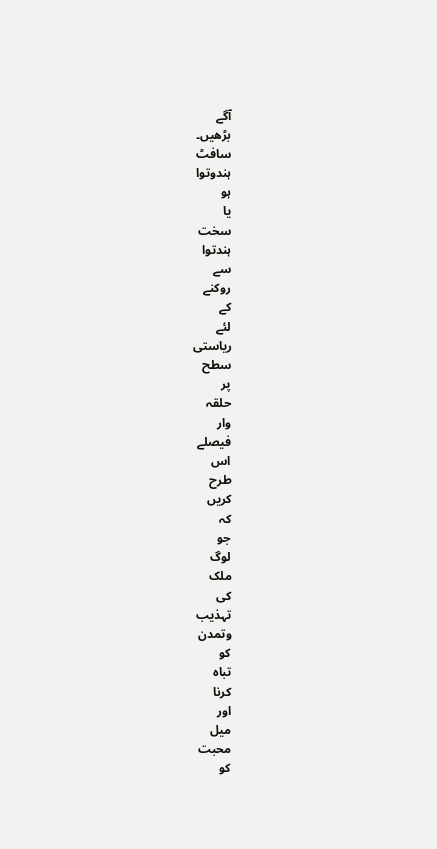آگے
بڑھیں۔
سافٹ
ہندوتوا
ہو
یا
سخت
ہندتوا
سے
روکنے
کے
لئے
ریاستی
سطح
پر
حلقہ
وار
فیصلے
اس
طرح
کریں
کہ
جو
لوگ
ملک
کی
تہذیب
وتمدن
کو
تباہ
کرنا
اور
میل
محبت
کو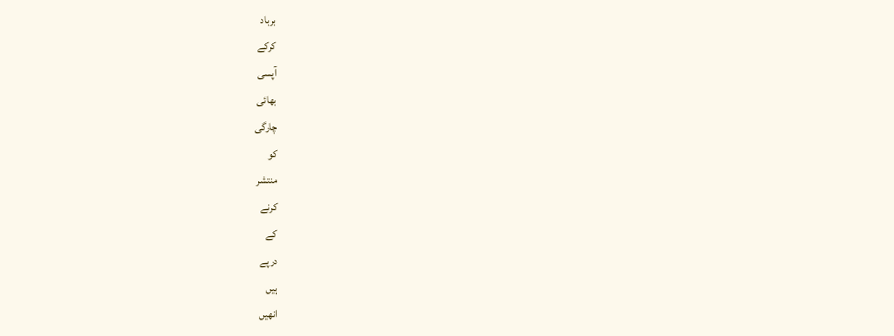برباد
کرکے
آپسی
بھائی
چارگی
کو
منتشر
کرنے
کے
درپے
ہیں
انھیں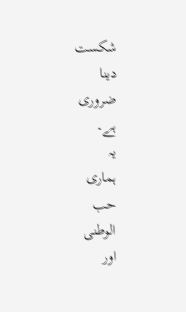شکست
دینا
ضروری
ہے۔
یہ
ہماری
حب
الوطنی
اور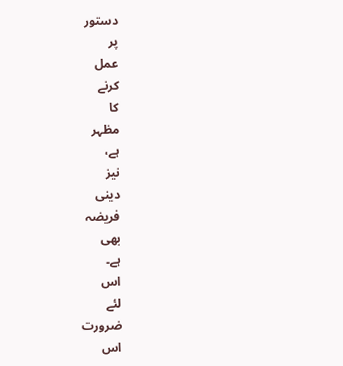دستور
پر
عمل
کرنے
کا
مظہر
ہے،
نیز
دینی
فریضہ
بھی
ہے۔
اس
لئے
ضرورت
اس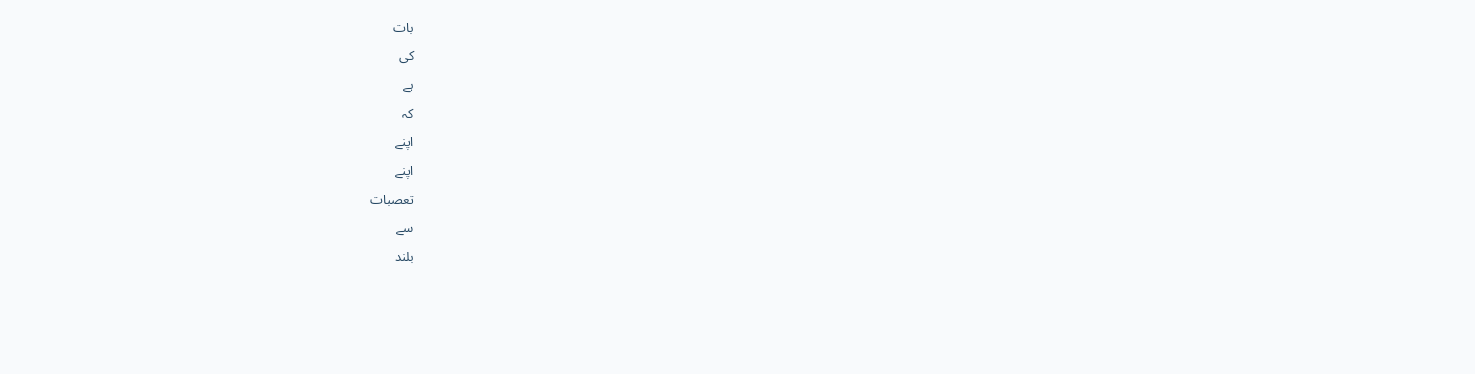بات
کی
ہے
کہ
اپنے
اپنے
تعصبات
سے
بلند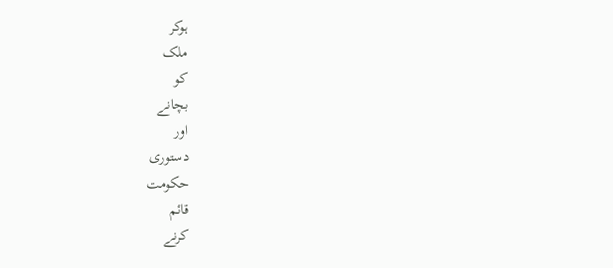ہوکر
ملک
کو
بچانے
اور
دستوری
حکومت
قائم
کرنے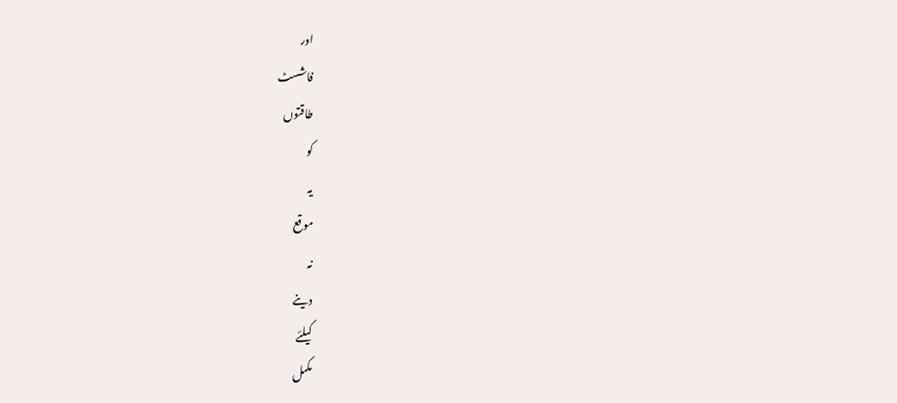اور
فاشسٹ
طاقتوں
کو
یہ
موقع
نہ
دینے
کیلئے
مکمل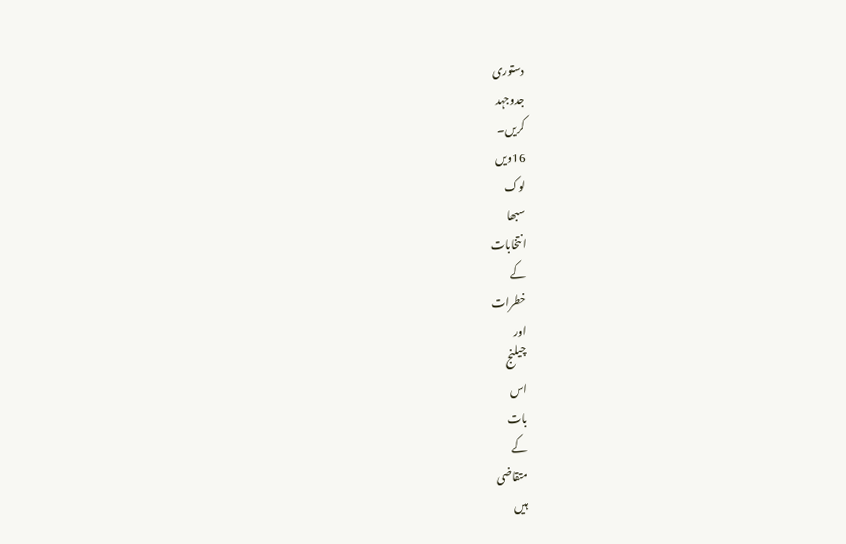دستوری
جدوجہد
کریں۔
16ویں
لوک
سبھا
انتخابات
کے
خطرات
اور
چیلنج
اس
بات
کے
متقاضی
ہیں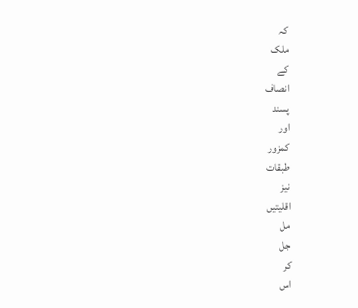کہ
ملک
کے
انصاف
پسند
اور
کمزور
طبقات
نیز
اقلیتیں
مل
جل
کر
اس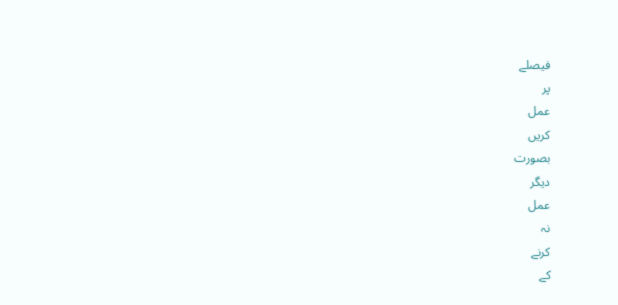فیصلے
پر
عمل
کریں
بصورت
دیگر
عمل
نہ
کرنے
کے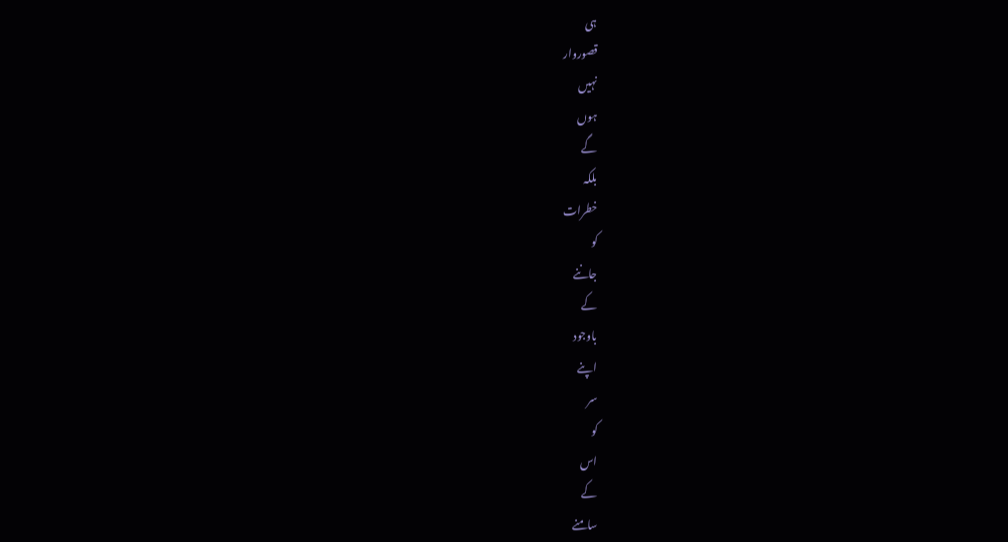ہی
قصوروار
نہیں
ہوں
گے
بلکہ
خطرات
کو
جاننے
کے
باوجود
اپنے
سر
کو
اس
کے
سامنے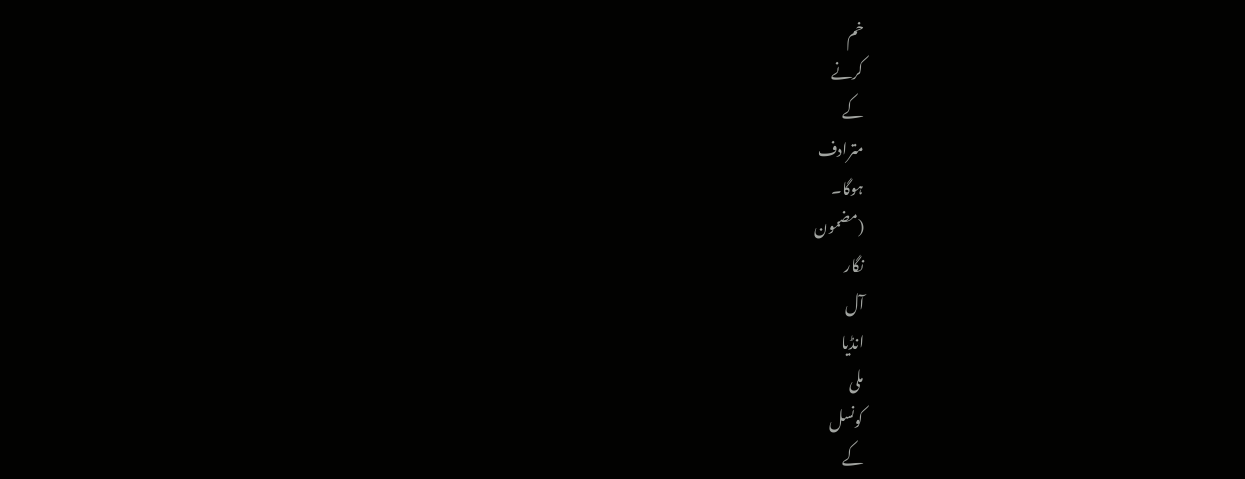خم
کرنے
کے
مترادف
ہوگا۔
(مضمون
نگار
آل
انڈیا
ملی
کونسل
کے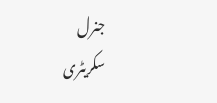جنرل
سکریٹری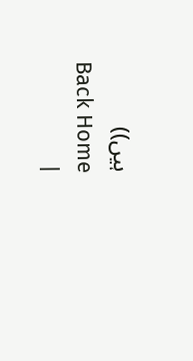ہیں))
Back Home
|